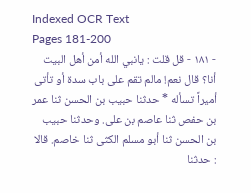Indexed OCR Text
Pages 181-200
- ١٨١ - قل قلت : يانبي الله أمن أهل البيت أنا؟ قال نعم! مالم تقم على باب سدة أو تأتى أميراً تسأله * حدثنا حبيب بن الحسن ثنا عمر بن حفص ثنا عاصم بن على. وحدثنا حبيب بن الحسن ثنا أبو مسلم الكثى ثنا خاصم. قالا : حدثنا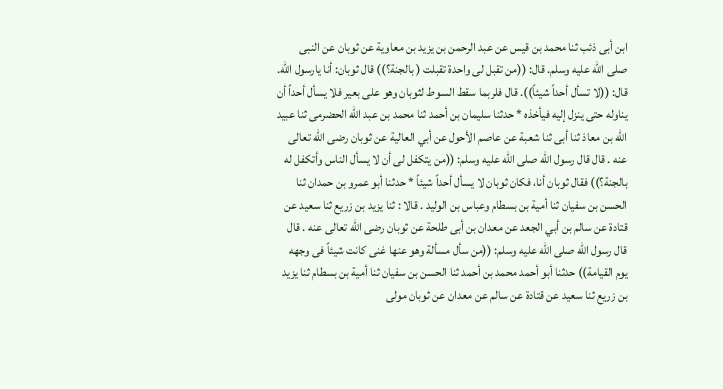ابن أبى ذئب ثنا محمد بن قيس عن عبد الرحمن بن يزيد بن معاوية عن ثوبان عن النبى صلى الله عليه وسلم. قال: ((من تقبل لى واحدة تقبلت ( بالجنة؟)) قال ثوبان: أنا يارسول الله. قال: ((لا تسأل أحداً شيئاً)). قال فلربما سقط السوط لثوبان وهو على بعير فلا يسأل أحداً أن يناوله حتى ينزل إليه فيأخذه * حدثنا سليمان بن أحمد ثنا محمد بن عبد الله الحضرمى ثنا عبيد الله بن معاذ ثنا أبى ثنا شعبة عن عاصم الأحول عن أبي العالية عن ثوبان رضى الله تعالى عنه . قال قال رسول الله صلى الله عليه وسلم: ((من يتكفل لى أن لا يسأل الناس وأتكفل له بالجنة؟)) فقال ثوبان أنا، فكان ثوبان لا يسأل أحداً شيئاً * حدثنا أبو عمرو بن حمدان ثنا الحسن بن سفيان ثنا أمية بن بسطام وعباس بن الوليد . قالا : ثنا يزيد بن زريع ثنا سعيد عن قتادة عن سالم بن أبي الجعد عن معدان بن أبى طلحة عن ثوبان رضى الله تعالى عنه . قال قال رسول الله صلى الله عليه وسلم: ((من سأل مسألة وهو عنها غنى كانت شيئاً فى وجهه يوم القيامة)) حدثنا أبو أحمد محمد بن أحمد ثنا الحسن بن سفيان ثنا أمية بن بسطام ثنا يزيد بن زريع ثنا سعيد عن قتادة عن سالم عن معدان عن ثوبان مولى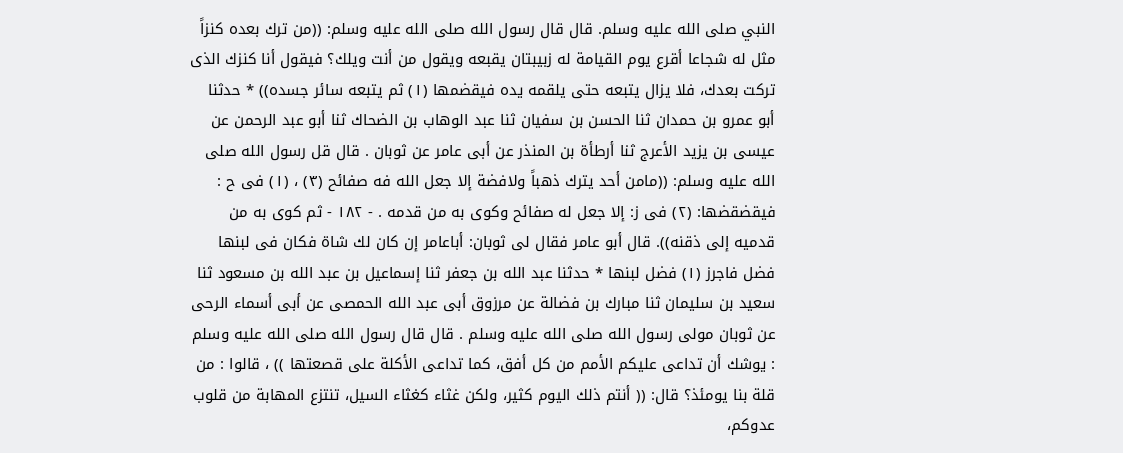النبي صلى الله عليه وسلم. قال قال رسول الله صلى الله عليه وسلم: ((من ترك بعده كنزاً مثل له شجاعا أقرع يوم القيامة له زبيبتان يقبعه ويقول من أنت ويلك؟ فيقول أنا كنزك الذى تركت بعدك، فلا يزال يتبعه حتى يلقمه يده فيقضمها (١) ثم يتبعه سائر جسده)) * حدثنا أبو عمرو بن حمدان ثنا الحسن بن سفيان ثنا عبد الوهاب بن الضحاك ثنا أبو عبد الرحمن عن عيسى بن يزيد الأعرج ثنا أرطأة بن المنذر عن أبى عامر عن ثوبان . قال قل رسول الله صلى الله عليه وسلم: ((مامن أحد يترك ذهباً ولافضة إلا جعل الله فه صفائح (٣) ، (١) فى ح : فيقضقضها: (٢) فى ز: إلا جعل له صفائح وكوى به من قدمه . - ١٨٢ - ثم كوى به من قدميه إلى ذقنه)). قال أبو عامر فقال لى ثوبان: أباعامر إن كان لك شاة فكان فى لبنها فضل فاجرز (١) فضل لبنها * حدثنا عبد الله بن جعفر ثنا إسماعيل بن عبد الله بن مسعود ثنا سعيد بن سليمان ثنا مبارك بن فضالة عن مرزوق أبى عبد الله الحمصى عن أبى أسماء الرحى عن ثوبان مولى رسول الله صلى الله عليه وسلم . قال قال رسول الله صلى الله عليه وسلم : يوشك أن تداعى عليكم الأمم من كل أفق، كما تداعى الأكلة على قصعتها )) ، قالوا : من قلة بنا يومئذ؟ قال: (( أنتم ذلك اليوم كثير، ولكن غثاء كغثاء السيل، تنتزع المهابة من قلوب عدوكم،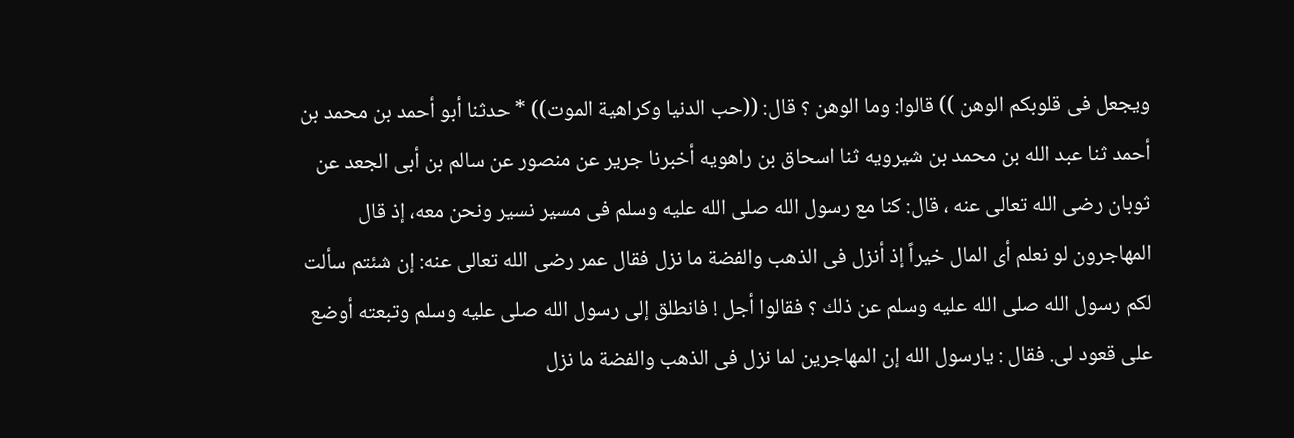ويجعل فى قلوبكم الوهن )) قالوا: وما الوهن ؟ قال: ((حب الدنيا وكراهية الموت)) * حدثنا أبو أحمد بن محمد بن أحمد ثنا عبد الله بن محمد بن شيرويه ثنا اسحاق بن راهويه أخبرنا جرير عن منصور عن سالم بن أبى الجعد عن ثوبان رضى الله تعالى عنه ، قال: كنا مع رسول الله صلى الله عليه وسلم فى مسير نسير ونحن معه، إذ قال المهاجرون لو نعلم أى المال خيراً إذ أنزل فى الذهب والفضة ما نزل فقال عمر رضى الله تعالى عنه: إن شئتم سألت لكم رسول الله صلى الله عليه وسلم عن ذلك ؟ فقالوا أجل ! فانطلق إلى رسول الله صلى عليه وسلم وتبعته أوضع على قعود لى. فقال : يارسول الله إن المهاجرين لما نزل فى الذهب والفضة ما نزل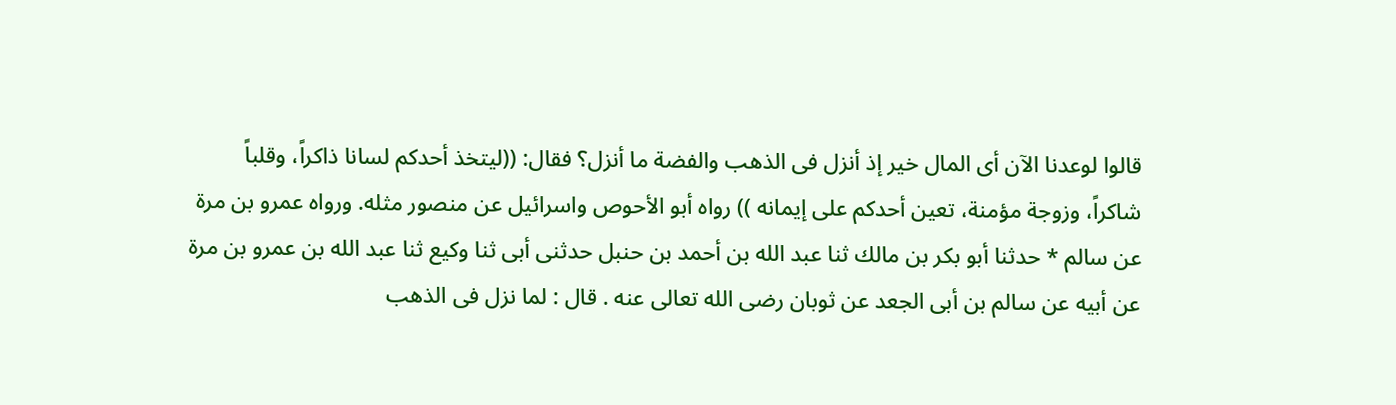قالوا لوعدنا الآن أى المال خير إذ أنزل فى الذهب والفضة ما أنزل؟ فقال: ((ليتخذ أحدكم لسانا ذاكراً، وقلباً شاكراً، وزوجة مؤمنة، تعين أحدكم على إيمانه )) رواه أبو الأحوص واسرائيل عن منصور مثله. ورواه عمرو بن مرة عن سالم * حدثنا أبو بكر بن مالك ثنا عبد الله بن أحمد بن حنبل حدثنى أبى ثنا وكيع ثنا عبد الله بن عمرو بن مرة عن أبيه عن سالم بن أبى الجعد عن ثوبان رضى الله تعالى عنه . قال : لما نزل فى الذهب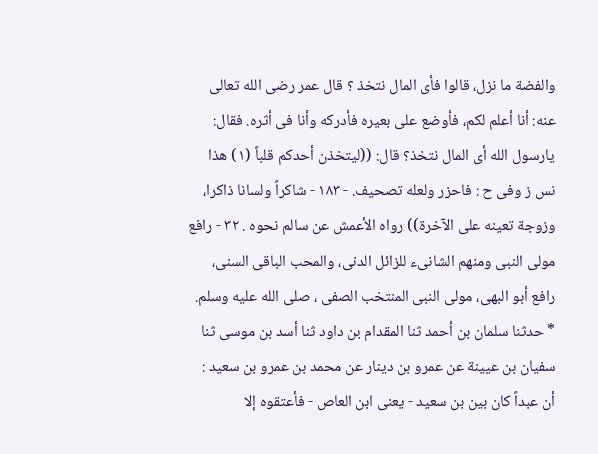والفضة ما نزل، قالوا فأى المال نتخذ ؟ قال عمر رضى الله تعالى عنه: أنا أعلم لكم، فأوضع على بعيره فأدركه وأنا فى أثره. فقال: يارسول الله أى المال نتخذ؟ قال: ((ليتخذن أحدكم قلباً (١) هذا نس ز وفى ح : فاحزر ولعله تصحيف. - ١٨٣ - شاكراً ولسانا ذاكرا، وزوجة تعينه على الآخرة)) رواه الأعمش عن سالم نحوه . ٣٢ - رافع مولى النبى ومنهم الشانىء للزائل الدنى، والمحب الباقى السنى، رافع أبو البهى، مولى النبى المنتخب الصفى ، صلى الله عليه وسلم. * حدثنا سلمان بن أحمد ثنا المقدام بن داود ثنا أسد بن موسى ثنا سفيان بن عيينة عن عمرو بن دينار عن محمد بن عمرو بن سعيد : أن عبداً كان بين بن سعيد - يعنى ابن العاص - فأعتقوه إلا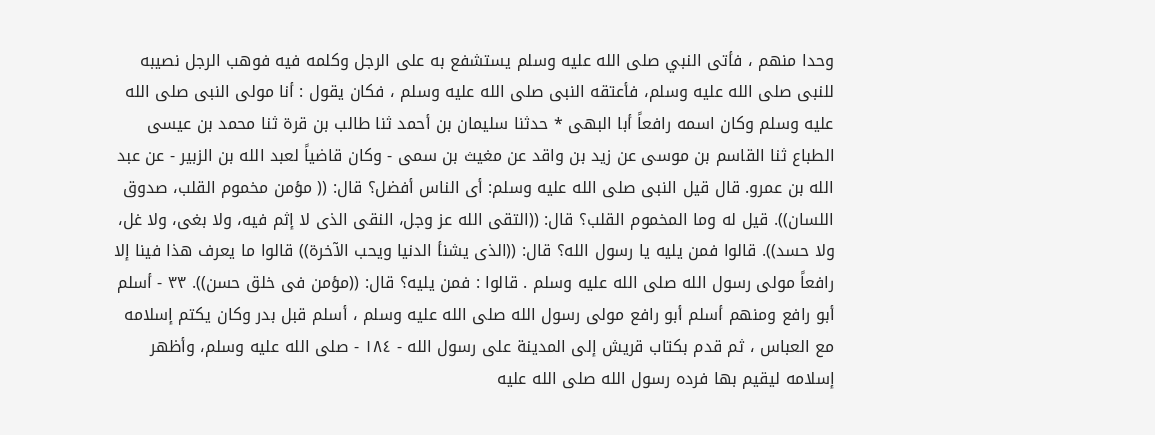وحدا منهم ، فأتى النبي صلى الله عليه وسلم يستشفع به على الرجل وكلمه فيه فوهب الرجل نصيبه للنبى صلى الله عليه وسلم، فأعتقه النبى صلى الله عليه وسلم ، فكان يقول : أنا مولى النبى صلى الله عليه وسلم وكان اسمه رافعاً أبا البهى * حدثنا سليمان بن أحمد ثنا طالب بن قرة ثنا محمد بن عيسى الطباع ثنا القاسم بن موسى عن زيد بن واقد عن مغيث بن سمى - وكان قاضياً لعبد الله بن الزبير - عن عبد الله بن عمرو. قال قيل النبى صلى الله عليه وسلم: أى الناس أفضل؟ قال: (( مؤمن مخموم القلب، صدوق اللسان)). قيل له وما المخموم القلب؟ قال: ((التقى الله عز وجل، النقى الذى لا إثم فيه، ولا بغى، ولا غل، ولا حسد)). قالوا فمن يليه يا رسول الله؟ قال: ((الذى يشنأ الدنيا ويحب الآخرة)) قالوا ما يعرف هذا فينا إلا رافعاً مولى رسول الله صلى الله عليه وسلم . قالوا : فمن يليه؟ قال: ((مؤمن فى خلق حسن)). ٣٣ - أسلم أبو رافع ومنهم أسلم أبو رافع مولى رسول الله صلى الله عليه وسلم ، أسلم قبل بدر وكان يكتم إسلامه مع العباس ، ثم قدم بكتاب قريش إلى المدينة على رسول الله - ١٨٤ - صلى الله عليه وسلم، وأظهر إسلامه ليقيم بها فرده رسول الله صلى الله عليه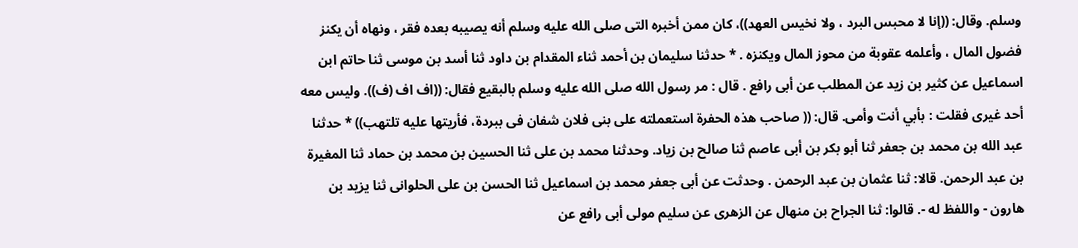وسلم. وقال: ((إنا لا محبس البرد ، ولا نخيس العهد))، كان ممن أخبره التى صلى الله عليه وسلم أنه يصيبه بعده فقر ، ونهاه أن يكنز فضول المال ، وأعلمه عقوبة من محوز المال ويكنزه . * حدثنا سليمان بن أحمد ثناء المقدام بن داود ثنا أسد بن موسى ثنا حاتم ابن اسماعيل عن كثير بن زيد عن المطلب عن أبى رافع . قال : مر رسول الله صلى الله عليه وسلم بالبقيع فقال: ((اف اف (ف)). وليس معه أحد غيرى فقلت : بأبي أنت وأمى. قال: (( صاحب هذه الحفرة استعملته على بنى فلان شفان فى ببردة، فأريتها عليه تلتهب)) * حدثنا عبد الله بن محمد بن جعفر ثنا أبو بكر بن أبى عاصم ثنا صالح بن زياد. وحدثنا محمد بن على ثنا الحسين بن محمد بن حماد ثنا المغيرة بن عبد الرحمن. قالا: ثنا عثمان بن عبد الرحمن . وحدثت عن أبى جعفر محمد بن اسماعيل ثنا الحسن بن على الحلوانى ثنا يزيد بن هارون - واللفظ له -. قالوا: ثنا الجراح بن منهال عن الزهرى عن سليم مولى أبى رافع عن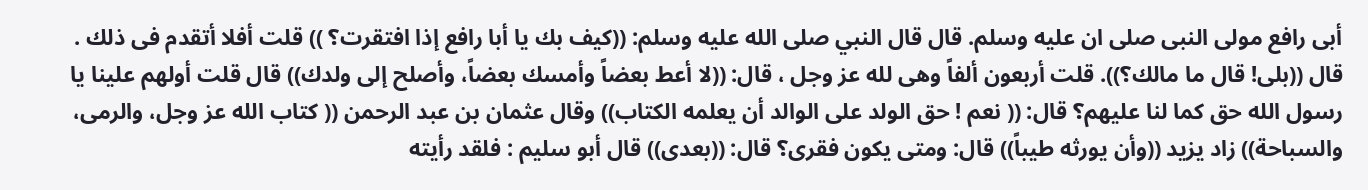أبى رافع مولى النبى صلى ان عليه وسلم. قال قال النبي صلى الله عليه وسلم: ((كيف بك يا أبا رافع إذا افتقرت؟ )) قلت أفلا أتقدم فى ذلك . قال ((بلى! قال ما مالك؟)). قلت أربعون ألفاً وهى لله عز وجل ، قال: ((لا أعط بعضاً وأمسك بعضاً، وأصلح إلى ولدك)) قال قلت أولهم علينا يا رسول الله حق كما لنا عليهم؟ قال: (( نعم ! حق الولد على الوالد أن يعلمه الكتاب)) وقال عثمان بن عبد الرحمن (( كتاب الله عز وجل، والرمى، والسباحة)) زاد يزيد ((وأن يورثه طيباً)) قال: ومتى يكون فقرى؟ قال: ((بعدى)) قال أبو سليم : فلقد رأيته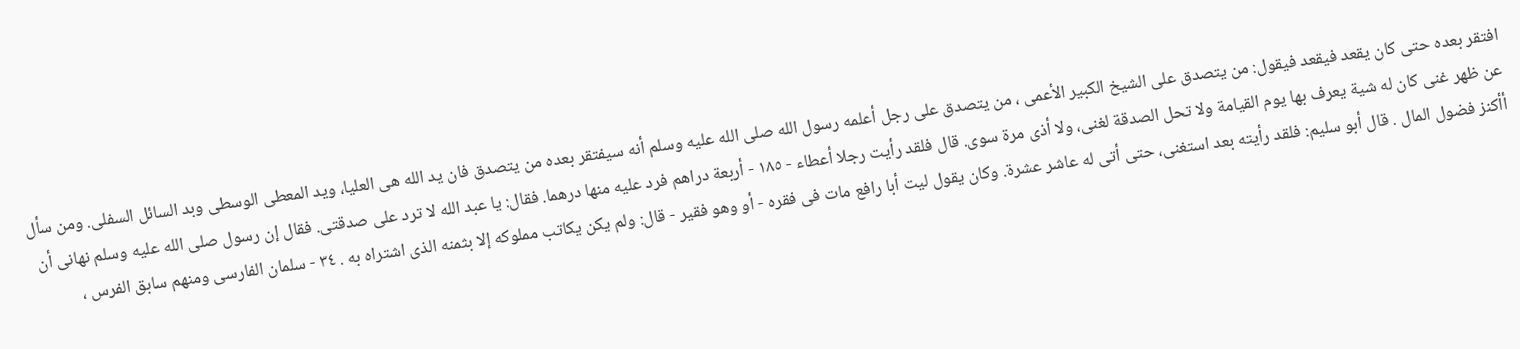افتقر بعده حتى كان يقعد فيقعد فيقول: من يتصدق على الشيخ الكبير الأعمى ، من يتصدق على رجل أعلمه رسول الله صلى الله عليه وسلم أنه سيفتقر بعده من يتصدق فان يد الله هى العليا، ويد المعطى الوسطى وبد السائل السفلى. ومن سأل عن ظهر غنى كان له شية يعرف بها يوم القيامة ولا تحل الصدقة لغنى، ولا أذى مرة سوى. قال فلقد رأيت رجلا أعطاء - ١٨٥ - أربعة دراهم فرد عليه منها درهما. فقال: يا عبد الله لا ترد على صدقتى. فقال إن رسول صلى الله عليه وسلم نهانى أن أأكنز فضول المال . قال أبو سليم: فلقد رأيته بعد استغنى، حتى أتى له عاشر عشرة. وكان يقول ليت أبا رافع مات فى فقره - أو وهو فقير - قال: ولم يكن يكاتب مملوكه إلا بثمنه الذى اشتراه به . ٣٤ - سلمان الفارسى ومنهم سابق الفرس ،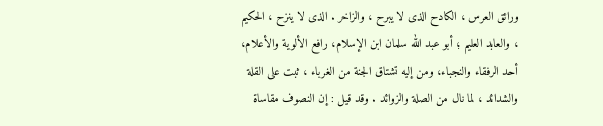ورائق العرس ، الكادح الذى لا يبرح ، والزاخر . الذى لا ينزح ، الحكيم ، والعابد العليم ؛ أبو عبد الله سلمان ابن الإسلام، رافع الألوية والأعلام، أحد الرفقاء والنجباء، ومن إليه تشتاق الجنة من الغرباء ، ثبت على القلة والشدائد ، لما نال من الصلة والزوائد . وقد قيل : إن النصوف مقاساة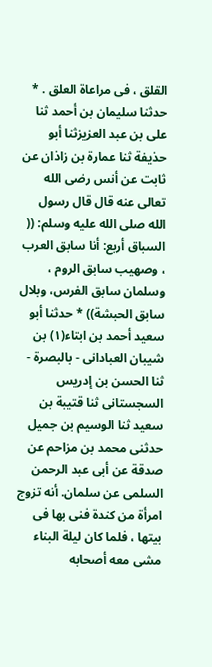القلق ، فى مراعاة العلق . * حدثنا سليمان بن أحمد ثنا على بن عبد العزيزثنا أبو حذيفة ثنا عمارة بن زاذان عن ثابت عن أنس رضى الله تعالى عنه قال قال رسول الله صلى الله عليه وسلم: (( السباق أربع: أنا سابق العرب ، وصهيب سابق الروم ، وسلمان سابق الفرس، وبلال سابق الحبشة)) * حدثنا أبو سعيد أحمد بن ابتاء(١) بن شيبان العبادانى - بالبصرة - ثنا الحسن بن إدريس السجستانى ثنا قتيبة بن سعيد ثنا الوسيم بن جميل حدثنى محمد بن مزاحم عن صدقة عن أبى عبد الرحمن السلمى عن سلمان. أنه تزوج امرأة من كندة فنى بها فى بيتها ، فلما كان ليلة البناء مشى معه أصحابه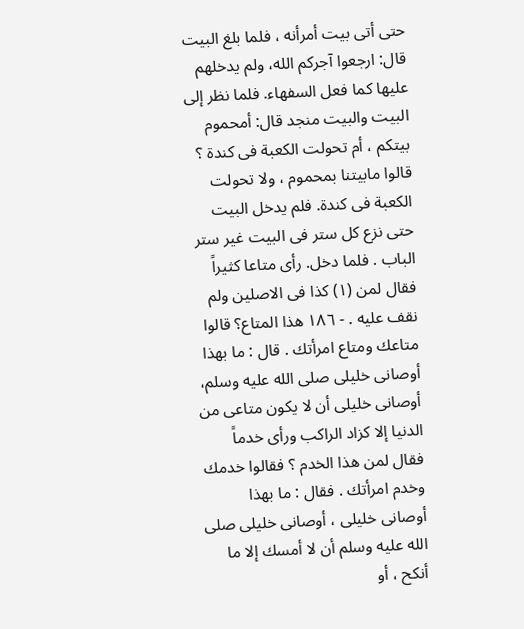حتى أتى بيت أمرأنه ، فلما بلغ البيت قال: ارجعوا آجركم الله، ولم يدخلهم عليها كما فعل السفهاء. فلما نظر إلى البيت والبيت منجد قال: أمحموم بيتكم ، أم تحولت الكعبة فى كندة ؟ قالوا مابيتنا بمحموم ، ولا تحولت الكعبة فى كندة. فلم يدخل البيت حتى نزع كل ستر فى البيت غير ستر الباب . فلما دخل. رأى متاعا كثيراً فقال لمن (١) كذا فى الاصلين ولم نقف عليه . - ١٨٦ هذا المتاع؟ قالوا متاعك ومتاع امرأتك . قال : ما بهذا أوصانى خليلى صلى الله عليه وسلم، أوصانى خليلى أن لا يكون متاعى من الدنيا إلا كزاد الراكب ورأى خدماً فقال لمن هذا الخدم ؟ فقالوا خدمك وخدم امرأتك . فقال : ما بهذا أوصانى خليلى ، أوصانى خليلى صلى الله عليه وسلم أن لا أمسك إلا ما أنكح ، أو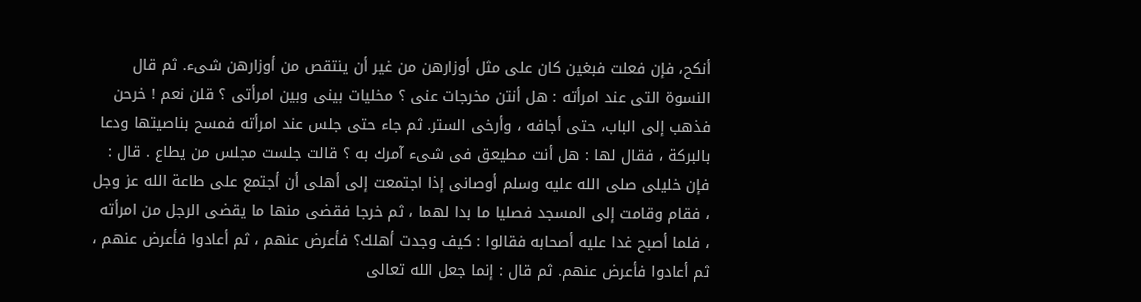أنكح، فإن فعلت فبغين كان على مثل أوزارهن من غير أن ينتقص من أوزارهن شىء. ثم قال النسوة التى عند امرأته : هل أنتن مخرجات عنى ؟ مخليات بينى وبين امرأتى ؟ قلن نعم ! خرحن فذهب إلى الباب، حتى أجافه ، وأرخى الستر. ثم جاء حتى جلس عند امرأته فمسح بناصيتها ودعا بالبركة ، فقال لها : هل أنت مطيعق فى شىء آمرك به ؟ قالت جلست مجلس من يطاع . قال : فإن خليلى صلى الله عليه وسلم أوصانى إذا اجتمعت إلى أهلى أن أجتمع على طاعة الله عز وجل ، فقام وقامت إلى المسجد فصليا ما بدا لهما ، ثم خرجا فقضى منها ما يقضى الرجل من امرأته ، فلما أصبح غدا عليه أصحابه فقالوا : كيف وجدت أهلك؟ فأعرض عنهم ، ثم أعادوا فأعرض عنهم ، ثم أعادوا فأعرض عنهم. ثم قال : إنما جعل الله تعالى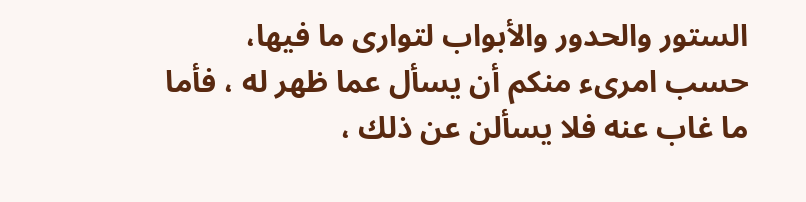الستور والحدور والأبواب لتوارى ما فيها، حسب امرىء منكم أن يسأل عما ظهر له ، فأما ما غاب عنه فلا يسألن عن ذلك ،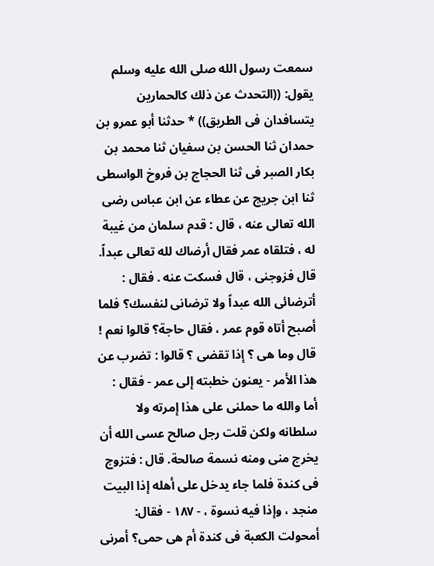سمعت رسول الله صلى الله عليه وسلم يقول: ((التحدث عن ذلك كالحمارين يتسافدان فى الطريق)) * حدثنا أبو عمرو بن حمدان ثنا الحسن بن سفيان ثنا محمد بن بكار الصبر فى ثنا الحجاج بن فروخ الواسطى ثنا ابن جريج عن عطاء عن ابن عباس رضى الله تعالى عنه ، قال : قدم سلمان من غيبة له ، فتلقاه عمر فقال أرضاك لله تعالى عبداً. قال فزوجنى ، قال فسكت عنه . فقال : أترضائى الله عبداً ولا ترضانى لنفسك؟ فلما أصبح أتاه قوم عمر ، فقال حاجة؟ قالوا نعم ! قال وما هى ؟ إذا تقضى ؟ قالوا : تضرب عن هذا الأمر - يعنون خطبته إلى عمر - فقال : أما والله ما حملنى على هذا إمرته ولا سلطانه ولكن قلت رجل صالح عسى الله أن يخرج منى ومنه نسمة صالحة. قال : فتزوج فى كندة فلما جاء يدخل على أهله إذا البيت منجد ، وإذا فيه نسوة ، - ١٨٧ - فقال: أمحولت الكعبة فى كندة أم هى حمى؟ أمرنى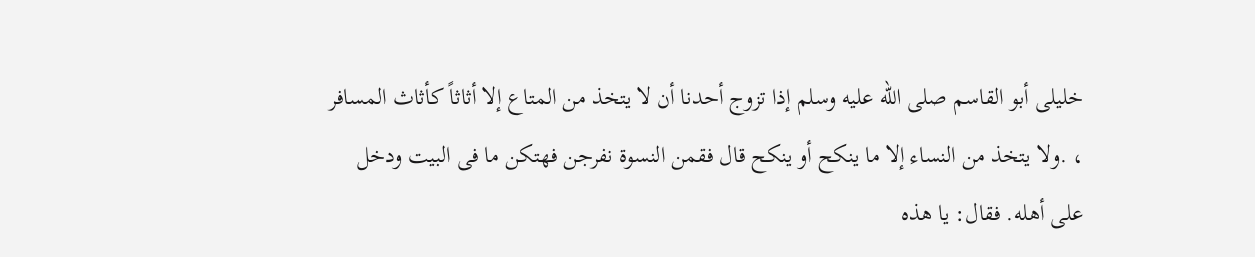خليلى أبو القاسم صلى الله عليه وسلم إذا تزوج أحدنا أن لا يتخذ من المتاع إلا أثاثاً كأثاث المسافر ، .ولا يتخذ من النساء إلا ما ينكح أو ينكح قال فقمن النسوة نفرجن فهتكن ما فى البيت ودخل على أهله. فقال: يا هذه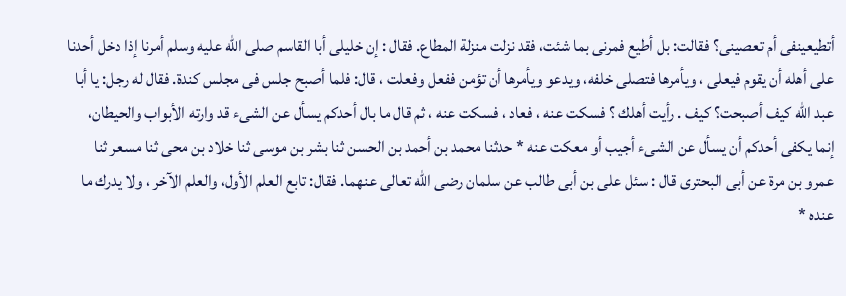أتطيعينفى أم تعصينى؟ فقالت: بل أطيع فمرنى بما شئت، فقد نزلت منزلة المطاع. فقال : إن خليلى أبا القاسم صلى الله عليه وسلم أمرنا إذا دخل أحدنا على أهله أن يقوم فيعلى ، ويأمرها فتصلى خلفه، ويدعو ويأمرها أن تؤمن ففعل وفعلت ، قال: فلما أصبح جلس فى مجلس كندة. فقال له رجل: يا أبا عبد الله كيف أصبحت؟ كيف . رأيت أهلك ؟ فسكت عنه ، فعاد ، فسكت عنه ، ثم قال ما بال أحدكم يسأل عن الشىء قد وارته الأبواب والحيطان، إنما يكفى أحدكم أن يسأل عن الشىء أجيب أو معكت عنه * حدثنا محمد بن أحمد بن الحسن ثنا بشر بن موسى ثنا خلاد بن محى ثنا مسعر ثنا عمرو بن مرة عن أبى البحترى قال : سئل على بن أبى طالب عن سلمان رضى الله تعالى عنهما. فقال: تابع العلم الأول، والعلم الآخر ، ولا يدرك ما عنده *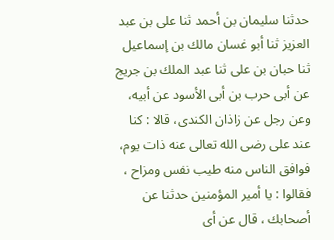حدثنا سليمان بن أحمد ثنا على بن عبد العزيز ثنا أبو غسان مالك بن إسماعيل ثنا حبان بن على ثنا عبد الملك بن جريج عن أبى حرب بن أبى الأسود عن أبيه، وعن رجل عن زاذان الكندى، قالا : كنا عند على رضى الله تعالى عنه ذات يوم، فوافق الناس منه طيب نفس ومزاح ، فقالوا : يا أمير المؤمنين حدثنا عن أصحابك ، قال عن أى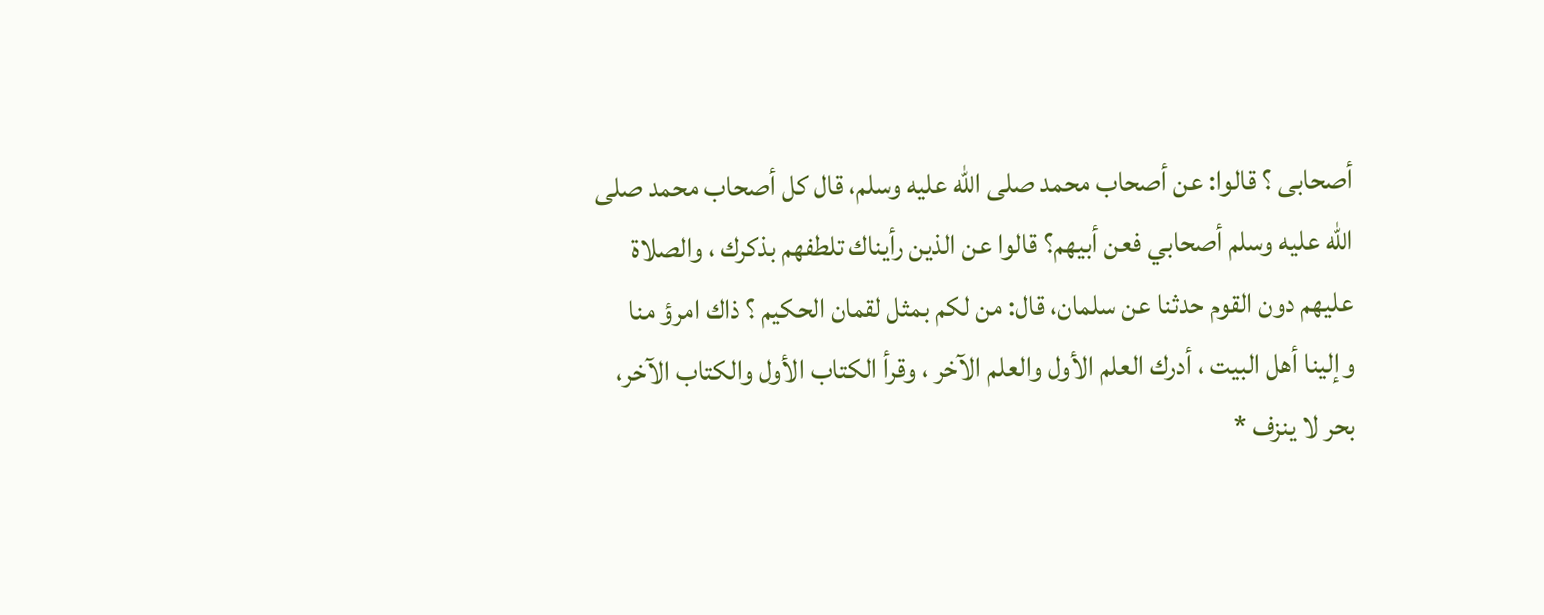أصحابى ؟ قالوا: عن أصحاب محمد صلى الله عليه وسلم، قال كل أصحاب محمد صلى الله عليه وسلم أصحابي فعن أبيهم؟ قالوا عن الذين رأيناك تلطفهم بذكرك ، والصلاة عليهم دون القوم حدثنا عن سلمان، قال: من لكم بمثل لقمان الحكيم ؟ ذاك امرؤ منا وإلينا أهل البيت ، أدرك العلم الأول والعلم الآخر ، وقرأ الكتاب الأول والكتاب الآخر، بحر لا ينزف *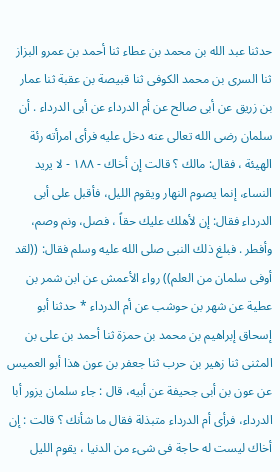حدثنا عبد الله بن محمد بن عطاء ثنا أحمد بن عمرو البزاز ثنا السرى بن محمد الكوفى ثنا قبيصة بن عقبة ثنا عمار بن زريق عن أبى صالح عن أم الدرداء عن أبى الدرداء . أن سلمان رضى الله تعالى عنه دخل عليه فرأى امرأته رئة الهيئة ، فقال: مالك ؟ قالت إن أخاك - ١٨٨ - لا يريد النساء، إنما يصوم النهار ويقوم الليل، فأقبل على أبى الدرداء فقال: إن لأهلك عليك حقاً ، فصل، ونم وصم، وأفطر . فبلغ ذلك النبى صلى الله عليه وسلم فقال: ((لقد أوفى سلمان من العلم)) رواء الأعمش عن ابن شمر بن عطية عن شهر بن حوشب عن أم الدرداء * حدثنا أبو إسحاق إبراهيم بن محمد بن حمزة ثنا أحمد بن على بن المثنى ثنا زهير بن حرب ثنا جعفر بن عون هذا أبو العميس عن عون بن أبى جحيفة عن أبيه، قال : جاء سلمان يزور أبا الدرداء، فرأى أم الدرداء متبذلة فقال ما شأنك ؟ قالت : إن أخاك ليست له حاجة فى شىء من الدنيا ، يقوم الليل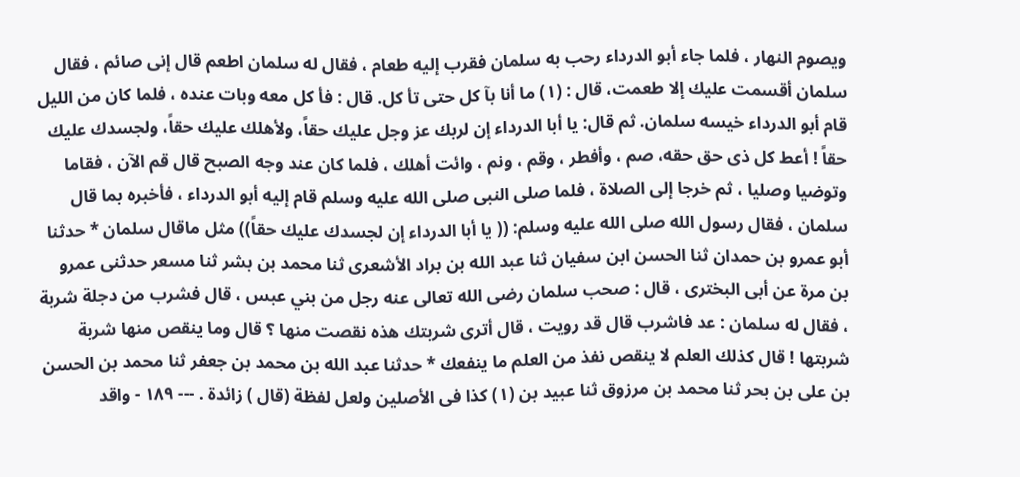ويصوم النهار ، فلما جاء أبو الدرداء رحب به سلمان فقرب إليه طعام ، فقال له سلمان اطعم قال إنى صائم ، فقال سلمان أقسمت عليك إلا طعمت، قال : (١) ما أنا بآ كل حتى تأ كل. قال : فأ كل معه وبات عنده ، فلما كان من الليل قام أبو الدرداء خيسه سلمان. ثم قال: يا أبا الدرداء إن لربك عز وجل عليك حقاً، ولأهلك عليك حقاً، ولجسدك عليك حقاً ! أعط كل ذى حق حقه، صم ، وأفطر ، وقم ، ونم ، وائت أهلك ، فلما كان عند وجه الصبح قال قم الآن ، فقاما وتوضيا وصليا ، ثم خرجا إلى الصلاة ، فلما صلى النبى صلى الله عليه وسلم قام إليه أبو الدرداء ، فأخبره بما قال سلمان ، فقال رسول الله صلى الله عليه وسلم: (( يا أبا الدرداء إن لجسدك عليك حقاً)) مثل ماقال سلمان * حدثنا أبو عمرو بن حمدان ثنا الحسن ابن سفيان ثنا عبد الله بن براد الأشعرى ثنا محمد بن بشر ثنا مسعر حدثنى عمرو بن مرة عن أبى البخترى ، قال : صحب سلمان رضى الله تعالى عنه رجل من بني عبس ، قال فشرب من دجلة شربة ، فقال له سلمان : عد فاشرب قال قد رويت ، قال أترى شربتك هذه نقصت منها ؟ قال وما ينقص منها شربة شربتها ! قال كذلك العلم لا ينقص نفذ من العلم ما ينفعك * حدثنا عبد الله بن محمد بن جعفر ثنا محمد بن الحسن بن على بن بحر ثنا محمد بن مرزوق ثنا عبيد بن (١) كذا فى الأصلين ولعل لفظة (قال ) زائدة . --- ١٨٩ - واقد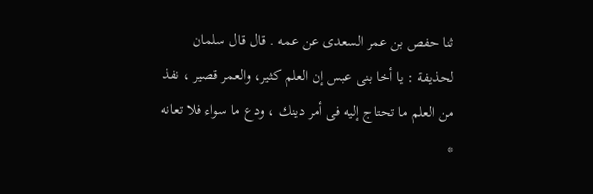ثنا حفص بن عمر السعدى عن عمه . قال قال سلمان لحذيفة : يا أخا بنى عبس إن العلم كثير، والعمر قصير ، نفذ من العلم ما تحتاج إليه فى أمر دينك ، ودع ما سواء فلا تعانه *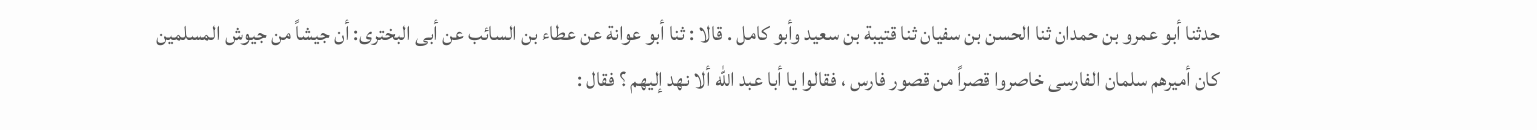حدثنا أبو عمرو بن حمدان ثنا الحسن بن سفيان ثنا قتيبة بن سعيد وأبو كامل . قالا : ثنا أبو عوانة عن عطاء بن السائب عن أبى البخترى: أن جيشاً من جيوش المسلمين كان أميرهم سلمان الفارسى خاصروا قصراً من قصور فارس ، فقالوا يا أبا عبد الله ألا نهد إليهم ؟ فقال :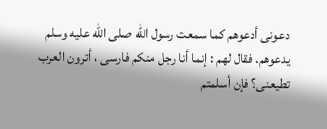دعونى أدعوهم كما سمعت رسول الله صلى الله عليه وسلم يدعوهم. فقال لهم : إنما أنا رجل منكم فارسى ، أترون العرب تطيعنى؟ فإن أسلمتم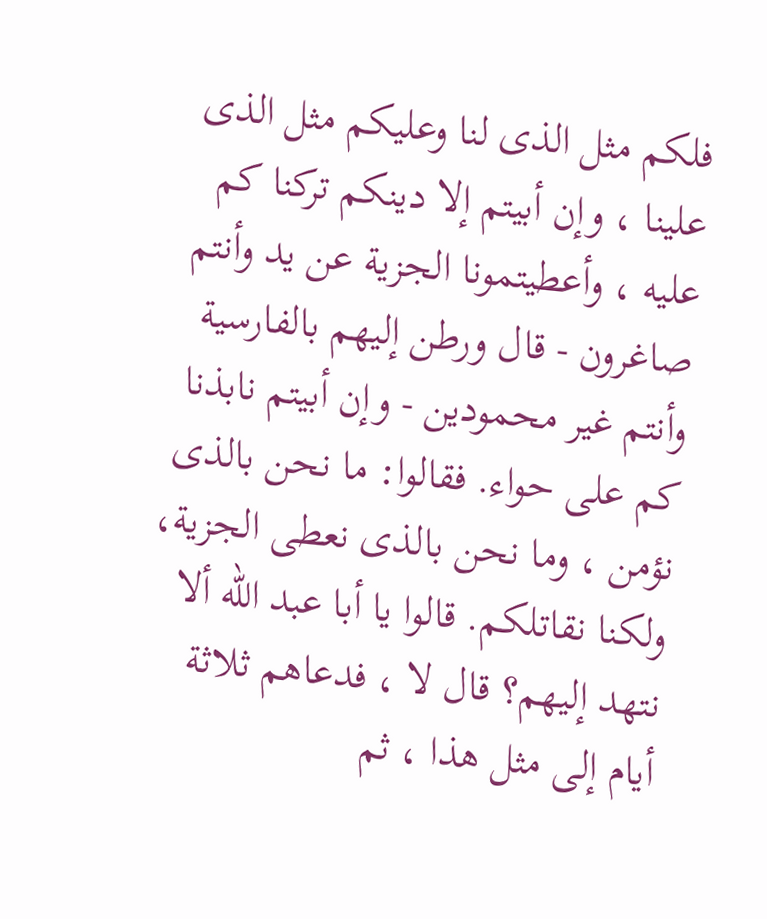فلكم مثل الذى لنا وعليكم مثل الذى علينا ، وإن أبيتم إلا دينكم تركنا كم عليه ، وأعطيتمونا الجزية عن يد وأنتم صاغرون - قال ورطن إليهم بالفارسية وأنتم غير محمودين - وإن أبيتم نابذنا كم على حواء. فقالوا: ما نحن بالذى نؤمن ، وما نحن بالذى نعطى الجزية، ولكنا نقاتلكم. قالوا يا أبا عبد الله ألا نتهد إليهم؟ قال لا ، فدعاهم ثلاثة أيام إلى مثل هذا ، ثم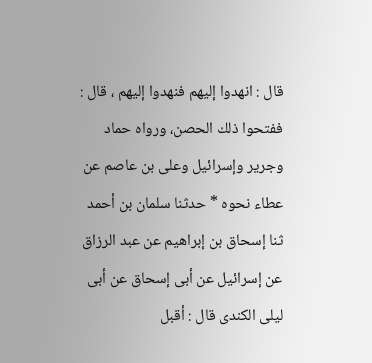قال : انهدوا إليهم فنهدوا إليهم ، قال : ففتحوا ذلك الحصن، ورواه حماد وجرير وإسرائيل وعلى بن عاصم عن عطاء نحوه * حدثنا سلمان بن أحمد ثنا إسحاق بن إبراهيم عن عبد الرزاق عن إسرائيل عن أبى إسحاق عن أبى ليلى الكندى قال : أقبل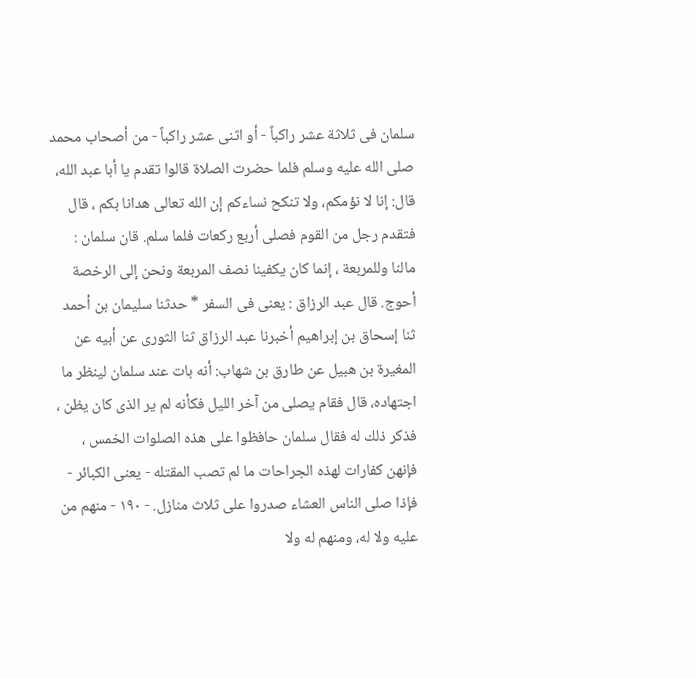سلمان فى ثلاثة عشر راكباً - أو اثنى عشر راكباً - من أصحاب محمد صلى الله عليه وسلم فلما حضرت الصلاة قالوا تقدم يا أبا عبد الله، قال: إنا لا نؤمكم، ولا تنكح نساءكم إن الله تعالى هدانا بكم ، قال فتقدم رجل من القوم فصلى أربع ركعات فلما سلم. قان سلمان : مالنا وللمربعة ، إنما كان يكفينا نصف المربعة ونحن إلى الرخصة أحوج. قال عبد الرزاق : يعنى فى السفر * حدثنا سليمان بن أحمد ثنا إسحاق بن إبراهيم أخبرنا عبد الرزاق ثنا الثورى عن أبيه عن المغيرة بن هبيل عن طارق بن شهاب: أنه بات عند سلمان لينظر ما اجتهاده، قال فقام يصلى من آخر الليل فكأنه لم ير الذى كان يظن ، فذكر ذلك له فقال سلمان حافظوا على هذه الصلوات الخمس ، فإنهن كفارات لهذه الجراحات ما لم تصب المقتله - يعنى الكبائر - فإذا صلى الناس العشاء صدروا على ثلاث منازل. - ١٩٠ - منهم من عليه ولا له، ومنهم له ولا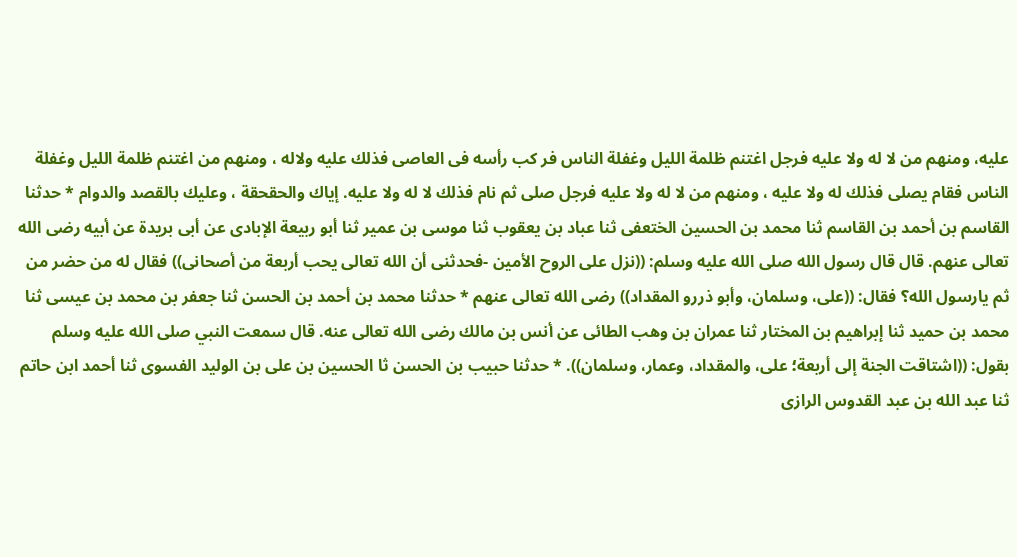عليه، ومنهم من لا له ولا عليه فرجل اغتنم ظلمة الليل وغفلة الناس فر كب رأسه فى العاصى فذلك عليه ولاله ، ومنهم من اغتنم ظلمة الليل وغفلة الناس فقام يصلى فذلك له ولا عليه ، ومنهم من لا له ولا عليه فرجل صلى ثم نام فذلك لا له ولا عليه. إياك والحقحقة ، وعليك بالقصد والدوام * حدثنا القاسم بن أحمد بن القاسم ثنا محمد بن الحسين الختعفى ثنا عباد بن يعقوب ثنا موسى بن عمير ثنا أبو ربيعة الإبادى عن أبى بريدة عن أبيه رضى الله تعالى عنهم. قال قال رسول الله صلى الله عليه وسلم: ((نزل على الروح الأمين -فحدثنى أن الله تعالى يحب أربعة من أصحانى)) فقال له من حضر من ثم يارسول الله؟ فقال: ((على، وسلمان، وأبو ذررو المقداد)) رضى الله تعالى عنهم * حدثنا محمد بن أحمد بن الحسن ثنا جعفر بن محمد بن عيسى ثنا محمد بن حميد ثنا إبراهيم بن المختار ثنا عمران بن وهب الطائى عن أنس بن مالك رضى الله تعالى عنه. قال سمعت النبي صلى الله عليه وسلم بقول: ((اشتاقت الجنة إلى أربعة؛ على، والمقداد، وعمار، وسلمان)). * حدثنا حبيب بن الحسن ثا الحسين بن على بن الوليد الفسوى ثنا أحمد ابن حاتم ثنا عبد الله بن عبد القدوس الرازى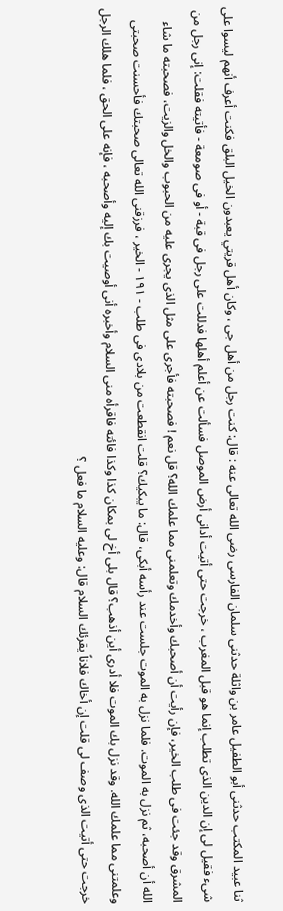ثنا عبيد المكتب حدثنى أبو الطفيل عامر بن واثلة حدثنى سلمان الفارسى رضى الله تعالى عنه : قال: كنت رجل من أهل جى ، وكان أهل قريتي يعبدون الخيل البلق فكنت أعرف أنهم ليسوا على شىء فقيل لى إن الدين الذى تطلب إنما هو قبل المغرب ، خرجت حتى أتيت أدانى أرض الموصل فسألت عن أعلم أهلها فدللت على رجل فى قبة - أو فى صومعة - فأتيته فقلت: إنى رجل من المشرق وقد جئت فى طلب الخير، فإن رأيت أن أصحبك وأخدمك وتعلمنى مما علمك الله؟ قل نعم ! فصحبته فأجرى على مثل الذى يجرى عليه من الحبوب والخل والزيت، فصحبته ما شاء الله أن أصحبه، ثم نزل به الموت. فلما نزل به الموت جلست عند رأسه أبكى، قال: ما يبكيك؟ قلت انقطعت من بلادى فى طلب - ١٩١ - الخير ، فرزقنى الله تعالى صحبتك فأحسنت صحبتى وعلمتنى مما علمك الله. وقد نزل بك الموت فلا أدرى أين أذهب؟ قال بلى أخ لى بمكان كذا وكذا فائته فاقرأه منى السلام وأخبره أنى أوصيت بك إليه وأصحبه ، فإنه على الحق ، فلما هلك الرجل خرجت حتى أتيت الذى وصف لى قلت إن أخاك فلاناً يقرئك السلام قال: وعليه السلام ما فعل ؟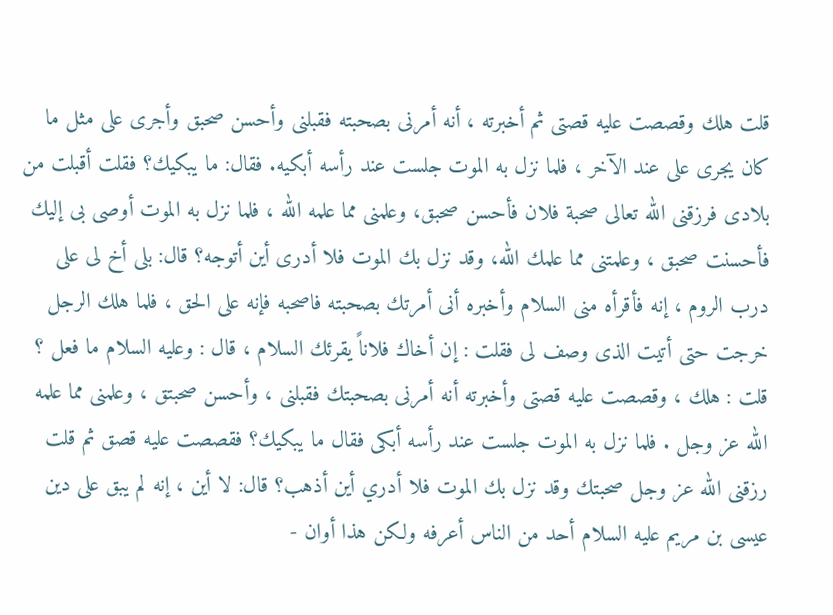قلت هلك وقصصت عليه قصتى ثم أخبرته ، أنه أمرنى بصحبته فقبلنى وأحسن صحبق وأجرى على مثل ما كان يجرى على عند الآخر ، فلما نزل به الموت جلست عند رأسه أبكيه. فقال: ما يبكيك؟ فقلت أقبلت من بلادى فرزقنى الله تعالى صحبة فلان فأحسن صحبق، وعلمنى مما علمه الله ، فلما نزل به الموت أوصى بى إليك فأحسنت صحبق ، وعلمتنى مما علمك الله، وقد نزل بك الموت فلا أدرى أين أتوجه؟ قال: بلى أخ لى على درب الروم ، إنه فأقرأه منى السلام وأخبره أنى أمرتك بصحبته فاصحبه فإنه على الحق ، فلما هلك الرجل خرجت حتى أتيت الذى وصف لى فقلت : إن أخاك فلاناً يقرئك السلام ، قال : وعليه السلام ما فعل ؟ قلت : هلك ، وقصصت عليه قصتى وأخبرته أنه أمرنى بصحبتك فقبلنى ، وأحسن صحبتق ، وعلمنى مما علمه الله عز وجل . فلما نزل به الموت جلست عند رأسه أبكى فقال ما يبكيك؟ فقصصت عليه قصق ثم قلت رزقنى الله عز وجل صحبتك وقد نزل بك الموت فلا أدري أين أذهب؟ قال: لا أين ، إنه لم يبق على دين عيسى بن مريم عليه السلام أحد من الناس أعرفه ولكن هذا أوان -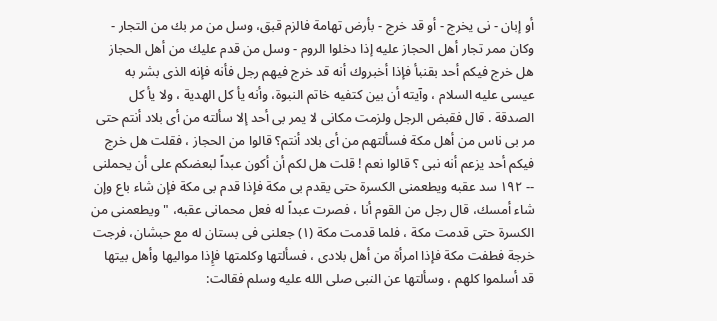أو إبان - نى يخرج - أو قد خرج - بأرض تهامة فالزم قبق، وسل من مر بك من التجار - وكان ممر تجار أهل الحجاز عليه إذا دخلوا الروم - وسل من قدم عليك من أهل الحجاز هل خرج فيكم أحد بقنبأ فإذا أخبروك أنه قد خرج فيهم رجل فأنه فإنه الذى بشر به عيسى عليه السلام ، وآيته أن بين كتفيه خاتم النبوة، وأنه يأ كل الهدية ، ولا يأ كل الصدقة . قال فقبض الرجل ولزمت مكانى لا يمر بى أحد إلا سألته من أى بلاد أنتم حتى مر بى ناس من أهل مكة فسألتهم من أى بلاد أنتم؟ قالوا من الحجاز ، فقلت هل خرج فيكم أحد يزعم أنه نبى ؟ قالوا نعم ! قلت هل لكم أن أكون عبداً لبعضكم على أن يحملنى -- ١٩٢ سد عقبه ويطعمنى الكسرة حتى يقدم بى مكة فإذا قدم بى مكة فإن شاء باع وإن شاء أمسك، قال رجل من القوم أنا ، فصرت عبداً له فعل محمانى عقبه، " ويطعمنى من الكسرة حتى قدمت مكة ، فلما قدمت مكة (١) جعلنى فى بستان له مع حبشان، فرجت خرجة فطفت مكة فإذا امرأة من أهل بلادى ، فسألتها وكلمتها فإِذا مواليها وأهل بيتها قد أسلموا كلهم ، وسألتها عن النبى صلى الله عليه وسلم فقالت: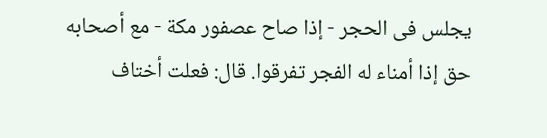يجلس فى الحجر - إذا صاح عصفور مكة - مع أصحابه حق إذا أمناء له الفجر تفرقوا. قال: فعلت أختاف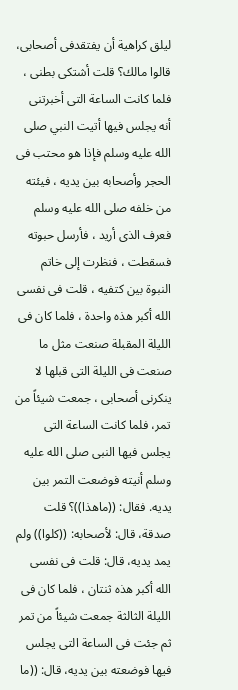ليلق كراهية أن يفتقدفى أصحابى، قالوا مالك؟ قلت أشتكى بطنى ، فلما كانت الساعة التى أخبرتنى أنه يجلس فيها أتيت النبي صلى الله عليه وسلم فإذا هو محتب فى الحجر وأصحابه بين يديه ، فيئته من خلفه صلى الله عليه وسلم فعرف الذى أريد ، فأرسل حبوته فسقطت ، فنظرت إلى خاتم النبوة بين كتفيه ، قلت فى نفسى الله أكبر هذه واحدة ، فلما كان فى الليلة المقبلة صنعت مثل ما صنعت فى الليلة التى قبلها لا ينكرنى أصحابى ، جمعت شيئاً من تمر، فلما كانت الساعة التى يجلس فيها النبى صلى الله عليه وسلم أنيته فوضعت التمر بين يديه. فقال: ((ماهذا))؟ قلت صدقة، قال: لأصحابه: ((كلوا)) ولم يمد يديه، قال: قلت فى نفسى الله أكبر هذه ثنتان ، فلما كان فى الليلة الثالثة جمعت شيئاً من تمر ثم جئت فى الساعة التى يجلس فيها فوضعته بين يديه، قال: ((ما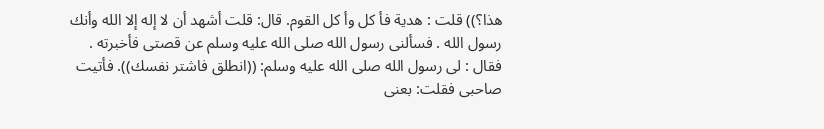هذا؟)) قلت : هدية فأ كل وأ كل القوم. قال: قلت أشهد أن لا إله إلا الله وأنك رسول الله . فسألنى رسول الله صلى الله عليه وسلم عن قصتی فأخبرته . فقال : لی رسول الله صلى الله عليه وسلم: ((انطلق فاشتر نفسك)). فأتيت صاحبى فقلت: بعنى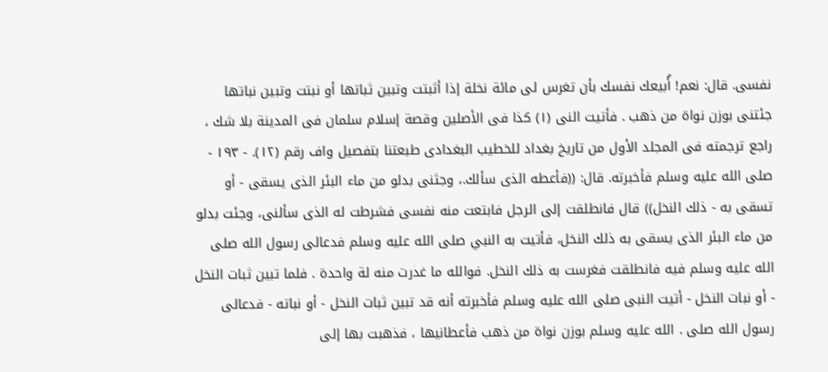نفسى. قال: نعم! أُبيعك نفسك بأن تغرس لى مائة نخلة إذا أثبتت وتبين ثباتها أو نبتت وتبين نباتها جئتنى بوزن نواة من ذهب . فأتيت النى (١) كذا فى الأصلين وقصة إسلام سلمان فى المدينة بلا شك ، راجع ترجمته فى المجلد الأول من تاريخ بغداد للخطيب البغدادى طبعتنا بتفصيل واف رقم (١٢). - ١٩٣ - صلى الله عليه وسلم فأخبرته. قال: ((فأعطه الذى سألك.، وجثنى بدلو من ماء البئر الذى يسقى - أو تسقى به - ذلك النخل)) قال فانطلقت إلى الرجل فابتعت منه نفسى فشرطت له الذى سألنى، وجئت بدلو من ماء البئر الذى يسقى به ذلك النخل، فأتيت به النبي صلى الله عليه وسلم فدعالى رسول الله صلى الله عليه وسلم فيه فانطلقت فغرست به ذلك النخل. فوالله ما غدرت منه لة واحدة . فلما تبين ثبات النخل - أو نبات النخل - أتيت النبى صلى الله عليه وسلم فأخبرته أنه قد تبين ثبات النخل - أو نباته - فدعالى رسول الله صلى . الله عليه وسلم بوزن نواة من ذهب فأعطانيها ، فذهبت بها إلى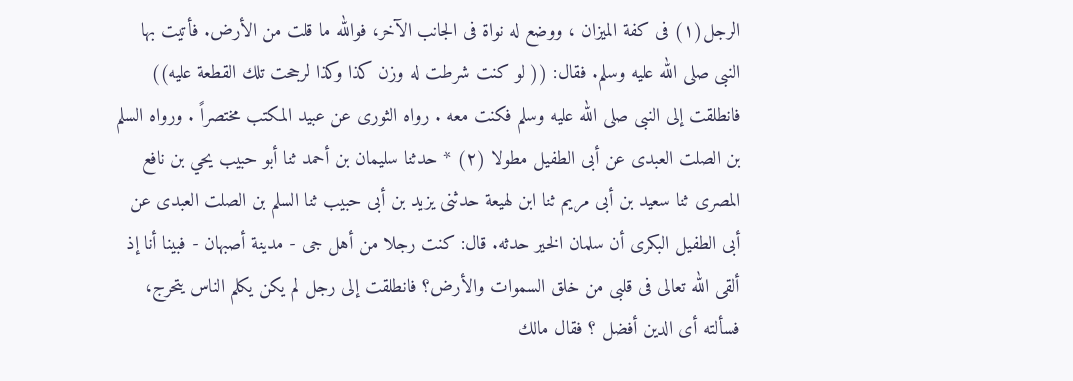الرجل(١) فى كفة الميزان ، ووضع له نواة فى الجانب الآخر، فوالله ما قلت من الأرض. فأتيت بها النبى صلى الله عليه وسلم. فقال: (( لو كنت شرطت له وزن كذا وكذا لرجحت تلك القطعة عليه)) فانطلقت إلى النبى صلى الله عليه وسلم فكنت معه . رواه الثورى عن عبيد المكتب مختصراً . ورواه السلم بن الصلت العبدى عن أبى الطفيل مطولا (٢) * حدثنا سليمان بن أحمد ثنا أبو حبيب يحي بن نافع المصرى ثنا سعيد بن أبى مريم ثنا ابن لهيعة حدثنى يزيد بن أبى حبيب ثنا السلم بن الصلت العبدى عن أبى الطفيل البكرى أن سلمان الخير حدثه. قال: كنت رجلا من أهل جى - مدينة أصبهان - فبينا أنا إذ ألقى الله تعالى فى قلبى من خلق السموات والأرض؟ فانطلقت إلى رجل لم يكن يكلم الناس يتحرج، فسألته أى الدين أفضل ؟ فقال مالك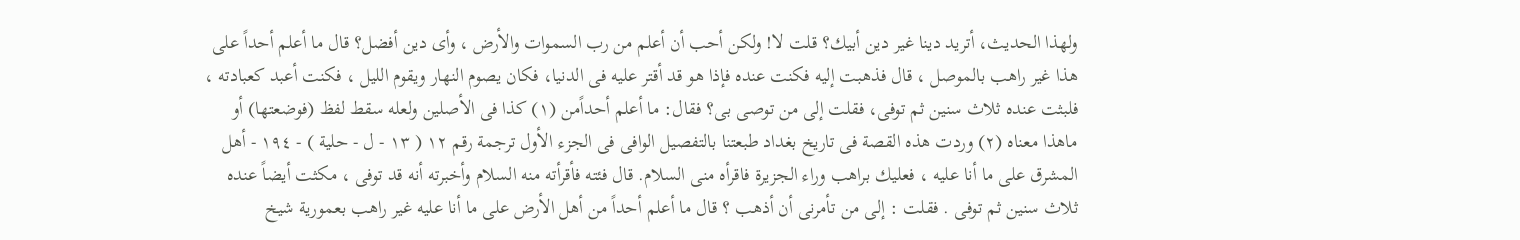ولهذا الحديث، أتريد دينا غير دين أبيك؟ قلت لا! ولكن أحب أن أعلم من رب السموات والأرض ، وأى دين أفضل؟ قال ما أعلم أحداً على هذا غير راهب بالموصل ، قال فذهبت إليه فكنت عنده فإذا هو قد أقتر عليه فى الدنيا، فكان يصوم النهار ويقوم الليل ، فكنت أعبد كعبادته ، فلبثت عنده ثلاث سنين ثم توفى، فقلت إلى من توصى بى؟ فقال: ما أعلم أحداًمن (١) كذا فى الأصلين ولعله سقط لفظ (فوضعتها) أو ماهذا معناه (٢) وردت هذه القصة فى تاريخ بغداد طبعتنا بالتفصيل الوافى فى الجزء الأول ترجمة رقم ١٢ ( ١٣ - ل - حلية ) - ١٩٤ - أهل المشرق على ما أنا عليه ، فعليك براهب وراء الجزيرة فاقرأه منى السلام. قال فئته فأقرأته منه السلام وأخبرته أنه قد توفى ، مكثت أيضاً عنده ثلاث سنين ثم توفى . فقلت : إلى من تأمرنى أن أذهب ؟ قال ما أعلم أحداً من أهل الأرض على ما أنا عليه غير راهب بعمورية شيخ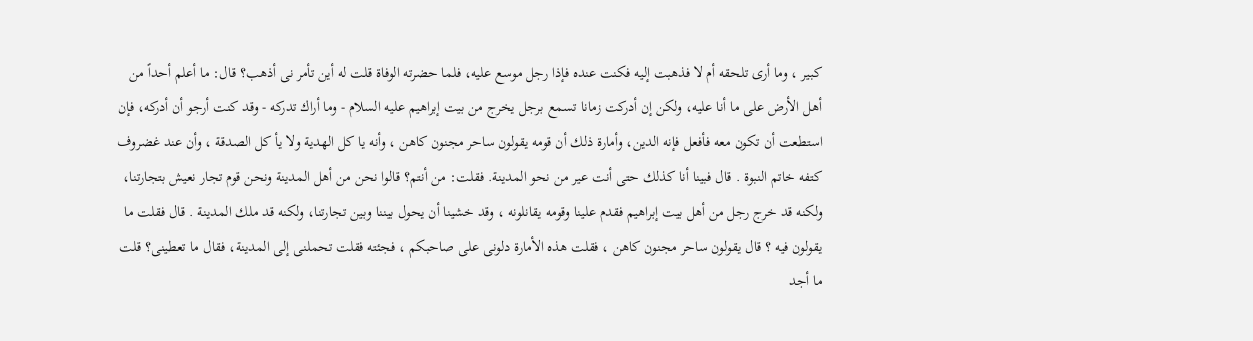كبير ، وما أرى تلحقه أم لا فذهبت إليه فكنت عنده فإذا رجل موسع عليه، فلما حضرته الوفاة قلت له أين تأمر نى أذهب؟ قال: ما أعلم أحداً من أهل الأرض على ما أنا عليه، ولكن إن أدركت زمانا تسمع برجل يخرج من بيت إبراهيم عليه السلام - وما أراك تدركه - وقد كنت أرجو أن أدركه، فإن استطعت أن تكون معه فأفعل فإنه الدين، وأمارة ذلك أن قومه يقولون ساحر مجنون كاهن ، وأنه يا كل الهدية ولا يأ كل الصدقة ، وأن عند غضروف كتفه خاتم النبوة . قال فبينا أنا كذلك حتى أنت عير من نحو المدينة. فقلت: من أنتم؟ قالوا نحن من أهل المدينة ونحن قوم تجار نعيش بتجارتنا، ولكنه قد خرج رجل من أهل بيت إبراهيم فقدم علينا وقومه يقانلونه ، وقد خشينا أن يحول بيننا وبين تجارتنا، ولكنه قد ملك المدينة . قال فقلت ما يقولون فيه ؟ قال يقولون ساحر مجنون كاهن ، فقلت هذه الأمارة دلونى على صاحبكم ، فجئته فقلت تحملنى إلى المدينة، فقال ما تعطينى؟ قلت ما أجد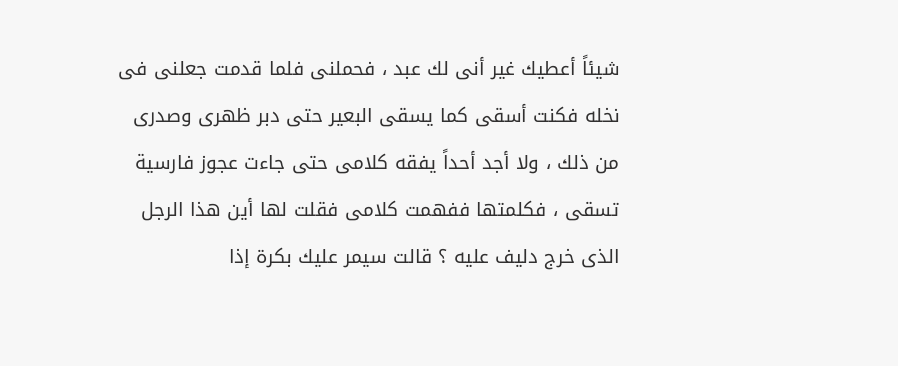شيئاً أعطيك غير أنى لك عبد ، فحملنى فلما قدمت جعلنى فى نخله فكنت أسقى كما يسقى البعير حتى دبر ظهرى وصدرى من ذلك ، ولا أجد أحداً يفقه كلامى حتى جاءت عجوز فارسية تسقى ، فكلمتها ففهمت كلامى فقلت لها أين هذا الرجل الذى خرج دليف عليه ؟ قالت سيمر عليك بكرة إذا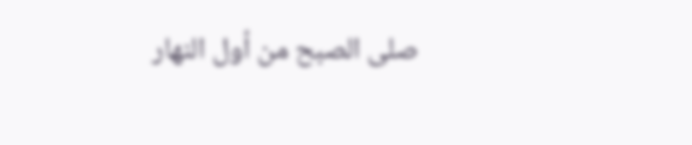صلى الصبح من أول النهار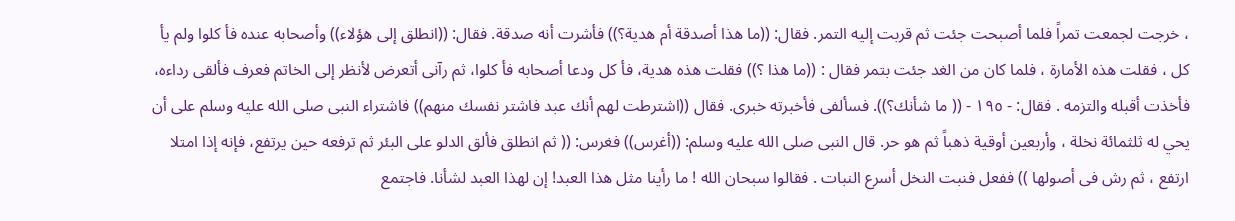، خرجت لجمعت تمراً فلما أصبحت جئت ثم قربت إليه التمر. فقال: ((ما هذا أصدقة أم هدية؟)) فأشرت أنه صدقة. فقال: ((انطلق إلى هؤلاء)) وأصحابه عنده فأ كلوا ولم يأ كل ، فقلت هذه الأمارة ، فلما كان من الغد جئت بتمر فقال : ((ما هذا ؟)) فقلت هذه هدية، فأ كل ودعا أصحابه فأ كلوا، ثم رآنى أتعرض لأنظر إلى الخاتم فعرف فألقى رداءه، فأخذت أقبله والتزمه . فقال: - ١٩٥ - (( ما شأنك؟)). فسألفى فأخبرته خبرى. فقال ((اشترطت لهم أنك عبد فاشتر نفسك منهم)) فاشتراء النبى صلى الله عليه وسلم على أن يحي له ثلثمائة نخلة ، وأربعين أوقية ذهباً ثم هو حر. قال النبى صلى الله عليه وسلم: ((أغرس)) فغرس: (( ثم انطلق فألق الدلو على البئر ثم ترفعه حين يرتفع، فإنه إذا امتلا ارتفع ، ثم رش فى أصولها )) ففعل فنبت النخل أسرع النبات . فقالوا سبحان الله ! ما رأينا مثل هذا العبد! إن لهذا العبد لشأنا. فاجتمع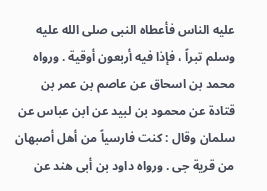عليه الناس فأعطاه النبى صلى الله عليه وسلم تبراً ، فإذا فيه أربعون أوقية . ورواه محمد بن اسحاق عن عاصم بن عمر بن قتادة عن محمود بن لبيد عن ابن عباس عن سلمان وقال : كنت فارسياً من أهل أصبهان من قرية جى . ورواه داود بن أبى هند عن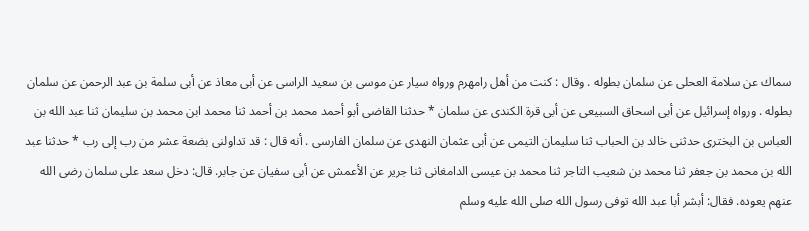سماك عن سلامة العحلى عن سلمان بطوله . وقال : كنت من أهل رامهرم ورواه سيار عن موسى بن سعيد الراسى عن أبى معاذ عن أبى سلمة بن عبد الرحمن عن سلمان بطوله . ورواه إسرائيل عن أبى اسحاق السبيعى عن أبى قرة الكندى عن سلمان * حدثنا القاضى أبو أحمد محمد بن أحمد ثنا محمد ابن محمد بن سليمان ثنا عبد الله بن العباس بن البخترى حدثنى خالد بن الحباب ثنا سليمان التيمى عن أبى عثمان النهدى عن سلمان الفارسى . أنه قال : قد تداولنى بضعة عشر من رب إلى رب * حدثنا عبد الله بن محمد بن جعفر ثنا محمد بن شعيب التاجر ثنا محمد بن عيسى الدامغانى ثنا جرير عن الأعمش عن أبى سفيان عن جابر. قال: دخل سعد على سلمان رضى الله عنهم يعوده. فقال: أبشر أبا عبد الله توفى رسول الله صلى الله عليه وسلم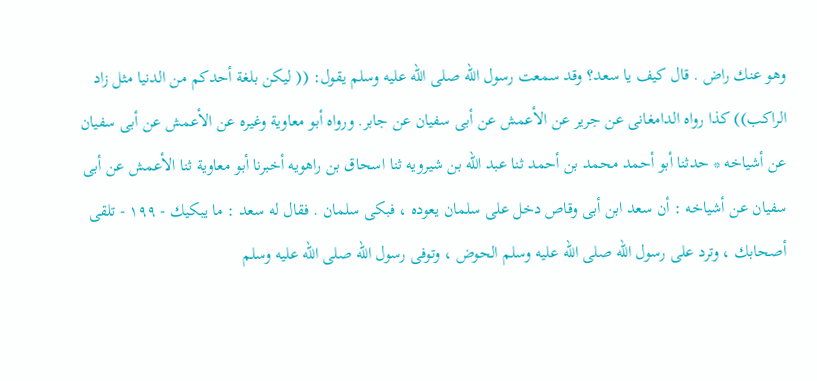وهو عنك راض . قال كيف يا سعد؟ وقد سمعت رسول الله صلى الله عليه وسلم يقول: (( ليكن بلغة أحدكم من الدنيا مثل زاد الراكب)) كذا رواه الدامغانى عن جرير عن الأعمش عن أبى سفيان عن جابر. ورواه أبو معاوية وغيره عن الأعمش عن أبى سفيان عن أشياخه * حدثنا أبو أحمد محمد بن أحمد ثنا عبد الله بن شيرويه ثنا اسحاق بن راهويه أخبرنا أبو معاوية ثنا الأعمش عن أبى سفيان عن أشياخه : أن سعد ابن أبى وقاص دخل على سلمان يعوده ، فبكى سلمان . فقال له سعد : ما يبكيك - ١٩٩ - تلقى أصحابك ، وترد على رسول الله صلى الله عليه وسلم الحوض ، وتوفى رسول الله صلى الله عليه وسلم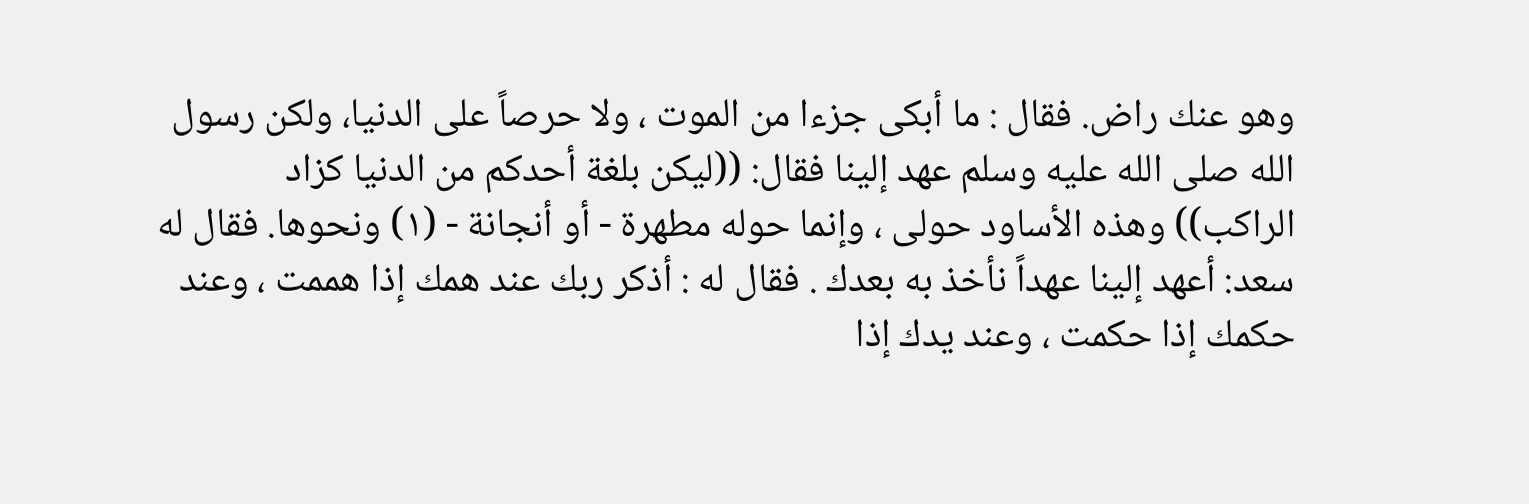وهو عنك راض. فقال : ما أبكى جزءا من الموت ، ولا حرصاً على الدنيا، ولكن رسول الله صلى الله عليه وسلم عهد إلينا فقال: ((ليكن بلغة أحدكم من الدنيا كزاد الراكب)) وهذه الأساود حولى ، وإنما حوله مطهرة - أو أنجانة - (١) ونحوها. فقال له سعد: أعهد إلينا عهداً نأخذ به بعدك . فقال له : أذكر ربك عند همك إذا هممت ، وعند حكمك إذا حكمت ، وعند يدك إذا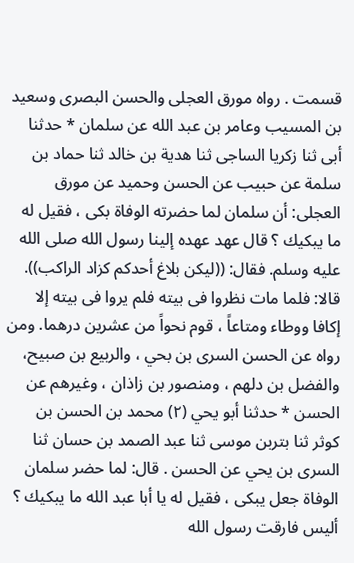قسمت . رواه مورق العجلى والحسن البصرى وسعيد بن المسيب وعامر بن عبد الله عن سلمان * حدثنا أبى ثنا زكريا الساجى ثنا هدية بن خالد ثنا حماد بن سلمة عن حبيب عن الحسن وحميد عن مورق العجلى: أن سلمان لما حضرته الوفاة بكى ، فقيل له ما يبكيك ؟ قال عهد عهده إلينا رسول الله صلى الله عليه وسلم. فقال: ((ليكن بلاغ أحدكم كزاد الراكب)). قالا: فلما مات نظروا فى بيته فلم يروا فى بيته إلا إكافا ووطاء ومتاعاً ، قوم نحواً من عشرين درهما. ومن رواه عن الحسن السرى بن بحي ، والربيع بن صبيح، والفضل بن دلهم ، ومنصور بن زاذان ، وغيرهم عن الحسن * حدثنا أبو يحي (٢) محمد بن الحسن بن كوثر ثنا بتربن موسى ثنا عبد الصمد بن حسان ثنا السرى بن يحي عن الحسن . قال: لما حضر سلمان الوفاة جعل يبكى ، فقيل له يا أبا عبد الله ما يبكيك ؟ أليس فارقت رسول الله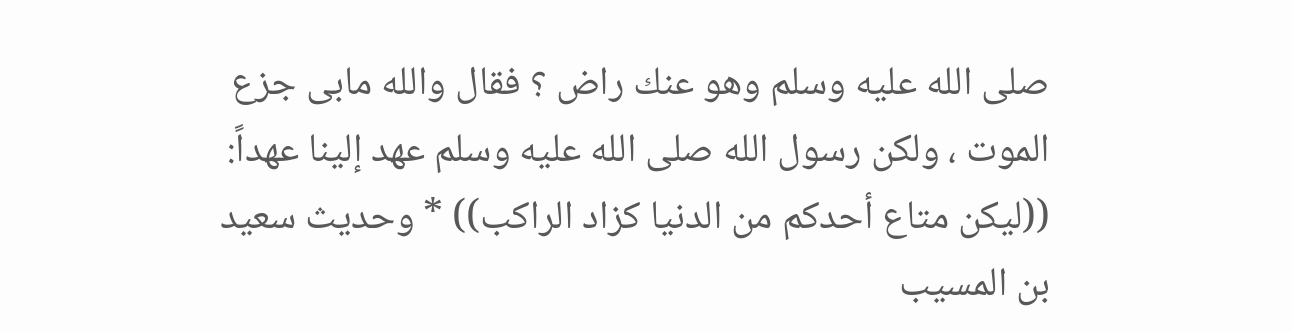صلى الله عليه وسلم وهو عنك راض ؟ فقال والله مابى جزع الموت ، ولكن رسول الله صلى الله عليه وسلم عهد إلينا عهداً: ((ليكن متاع أحدكم من الدنيا كزاد الراكب)) * وحديث سعيد بن المسيب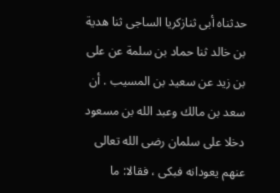حدثناه أبى ثنازكريا الساجى ثنا هدية بن خالد ثنا حماد بن سلمة عن على بن زيد عن سعيد بن المسيب . أن سعد بن مالك وعبد الله بن مسعود دخلا على سلمان رضى الله تعالى عنهم يعودانه فبكى ، فقالا: ما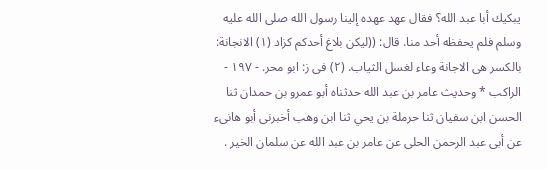يبكيك أبا عبد الله؟ فقال عهد عهده إلينا رسول الله صلى الله عليه وسلم فلم يحفظه أحد منا. قال: ((ليكن بلاغ أحدكم كزاد (١) الانجانة: بالكسر هى الاجانة وعاء لغسل الثياب. (٢) فى ز: ابو محر. - ١٩٧ - الراكب * وحديث عامر بن عبد الله حدثناه أبو عمرو بن حمدان ثنا الحسن ابن سفيان ثنا حرملة بن يحي ثنا ابن وهب أخبرنى أبو هانىء عن أبى عبد الرحمن الحلى عن عامر بن عبد الله عن سلمان الخير .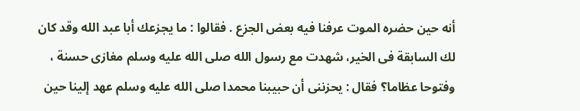أنه حين حضره الموت عرفنا فيه بعض الجزع . فقالوا : ما يجزعك أبا عبد الله وقد كان لك السابقة فى الخير، شهدت مع رسول الله صلى الله عليه وسلم مغازى حسنة ، وفتوحا عظاما؟ فقال : يحزننى أن حبيبنا محمدا صلى الله عليه وسلم عهد إلينا حين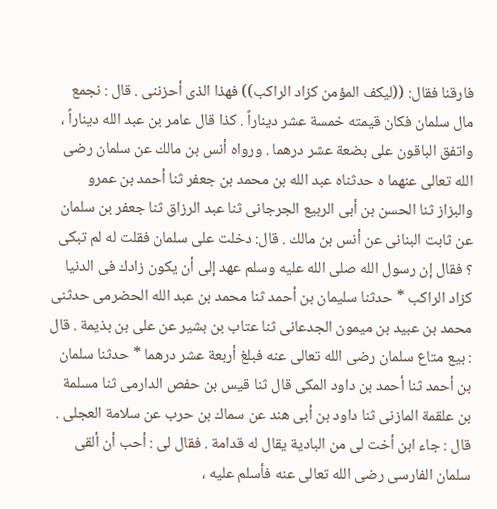فارقنا فقال: ((ليكف المؤمن كزاد الراكب)) فهذا الذى أحزننى . قال : نجمع مال سلمان فكان قيمته خمسة عشر ديناراً . كذا قال عامر بن عبد الله ديناراً ، واتفق الباقون على بضعة عشر درهما . ورواه أنس بن مالك عن سلمان رضى الله تعالی عنهما ہ حدثناه عبد الله بن محمد بن جعفر ثنا أحمد بن عمرو والبزاز ثنا الحسن بن أبى الربيع الجرجانى ثنا عبد الرزاق ثنا جعفر بن سلمان عن ثابت البنانى عن أنس بن مالك . قال: دخلت على سلمان فقلت له لم تبكى ؟ فقال إن رسول الله صلى الله عليه وسلم عهد إلى أن يكون زادك فى الدنيا كزاد الراكب * حدثنا سليمان بن أحمد ثنا محمد بن عبد الله الحضرمى حدثنى محمد بن عبيد بن ميمون الجدعانى ثنا عتاب بن بشير عن على بن بذيمة . قال : بيع متاع سلمان رضى الله تعالى عنه فبلغ أربعة عشر درهما * حدثنا سلمان بن أحمد ثنا أحمد بن داود المكى قال ثنا قيس بن حفص الدارمى ثنا مسلمة بن علقمة المازنى ثنا داود بن أبى هند عن سماك بن حرب عن سلامة العجلى . قال : جاء ابن أخت لى من البادية يقال له قدامة . فقال لى : أحب أن ألقى سلمان الفارسى رضى الله تعالى عنه فأسلم عليه ،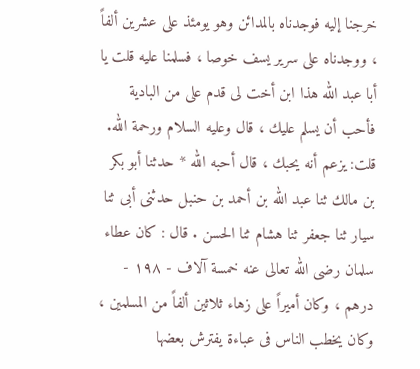خرجنا إليه فوجدناه بالمدائن وهو يومئذ على عشرين ألفاً ، ووجدناه على سرير يسف خوصا ، فسلمنا عليه قلت يا أبا عبد الله هذا ابن أخت لى قدم على من البادية فأحب أن يسلم عليك ، قال وعليه السلام ورحمة الله. قلت: يزعم أنه يحبك ، قال أحبه الله * حدثنا أبو بكر بن مالك ثنا عبد الله بن أحمد بن حنبل حدثنى أبى ثنا سيار ثنا جعفر ثنا هشام ثنا الحسن . قال : كان عطاء سلمان رضى الله تعالى عنه خمسة آلاف - ١٩٨ - درهم ، وكان أميراً على زهاء ثلاثين ألفاً من المسلمين ، وكان يخطب الناس فى عباءة يفترش بعضها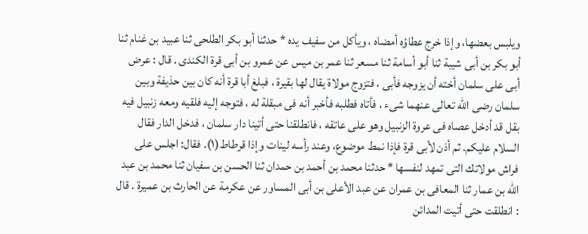ويلبس بعضها، وإذا خرج عطاؤه أمضاه ، ويأكل من سفيف يده * حدثنا أبو بكر الطلحى ثنا عبيد بن غنام ثنا أبو بكر بن أبى شيبة ثنا أبو أسامة ثنا مسعر ثنا عمر بن ميس عن عمرو بن أبى قرة الكندى . قال : عرض أبى على سلمان أخته أن يزوجه فأبى ، فتزوج مولاة يقال لها بقيرة ، فبلغ أبا قرة أنه كان بين حذيفة وبين سلمان رضى الله تعالى عنهما شىء ، فأتاه فطلبه فأخبر أنه فى مبقلة له ، فتوجه إليه فلقيه ومعه زنبيل فيه بقل قد أدخل عصاه فى عروة الزنبيل وهو على عاتقه ، فانطلقنا حتى أتينا دار سلمان ، فدخل الدار فقال السلام عليكم. ثم أذن لأبى قرة فإذا نمط موضوع، وعند رأسه لينات وإذا قرطاط(١). فقال: اجلس على فراش مولاتك التى تمهد لنفسها * حدثنا محمد بن أحمد بن حمدان ثنا الحسن بن سفيان ثنا محمد بن عبد الله بن عمار ثنا المعافى بن عمران عن عبد الأعلى بن أبى المساور عن عكرمة عن الحارث بن عميرة . قال : انطلقت حتى أتيت المدائن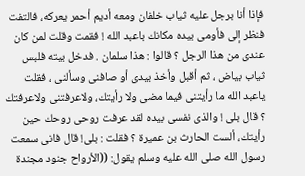فإذا أنا برجل عليه ثياب خلفان ومعه أديم أحمر يعركه، فالتفت فنظر إلى فأومى بيده مكانك باعبد الله ! فقمت وقلت لمن كان عندى من هذا الرجل ؟ قالوا : هذا سلمان . فدخل بيته فلبس ثياب بياض ، ثم أقبل وأخذ بيدى أو صافنى وسألنى ، فقلت ياعبد الله ما رأيتنى فيما مضى ولا رأيتك، ولاعرفتنى ولاعرفتك ؟ قال بلى ! والذى نفسى بيده لقد عرفت روحى روحك حين رأيتك، ألست الحارث بن عميرة ؟ فقلت : بلى! قال فانى سمعت رسول الله صلى الله عليه وسلم يقول: ((الأرواح جنود مجندة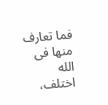فما تعارف منها فى الله اختلف،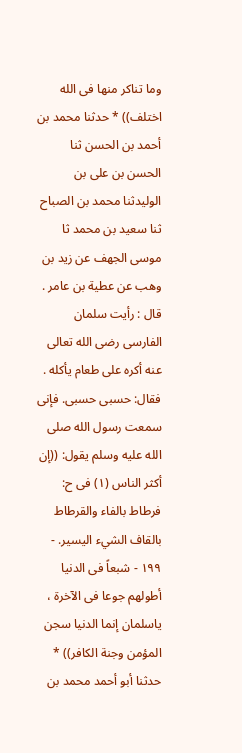وما تناكر منها فى الله اختلف)) * حدثنا محمد بن أحمد بن الحسن ثنا الحسن بن على بن الوليدثنا محمد بن الصباح ثنا سعيد بن محمد ثا موسى الجهف عن زيد بن وهب عن عطية بن عامر . قال : رأيت سلمان الفارسى رضى الله تعالى عنه أكره على طعام يأكله . فقال: حسبى حسبى. فإنى سمعت رسول الله صلى الله عليه وسلم يقول: ((إن أكثر الناس (١) فى ح: فرطاط بالفاء والقرطاط بالقاف الشيء اليسير. - ١٩٩ - شبعاً فى الدنيا أطولهم جوعا فى الآخرة ، ياسلمان إنما الدنيا سجن المؤمن وجنة الكافر)) * حدثنا أبو أحمد محمد بن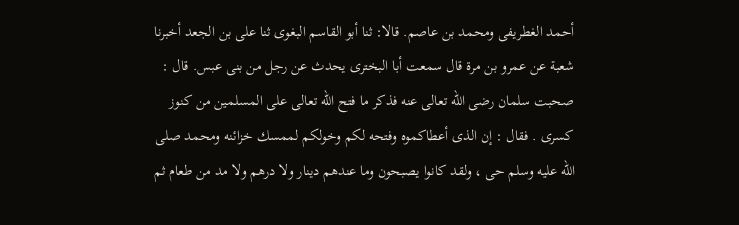أحمد الغطريفى ومحمد بن عاصم. قالا: ثنا أبو القاسم البغوى ثنا على بن الجعد أخبرنا شعبة عن عمرو بن مرة قال سمعت أبا البخترى يحدث عن رجل من بنى عبس. قال : صحبت سلمان رضى الله تعالى عنه فذكر ما فتح الله تعالى على المسلمين من كنوز كسرى . فقال : إن الذى أعطاكموه وفتحه لكم وخولكم لممسك خزائنه ومحمد صلى الله عليه وسلم حى ، ولقد كانوا يصبحون وما عندهم دينار ولا درهم ولا مد من طعام ثم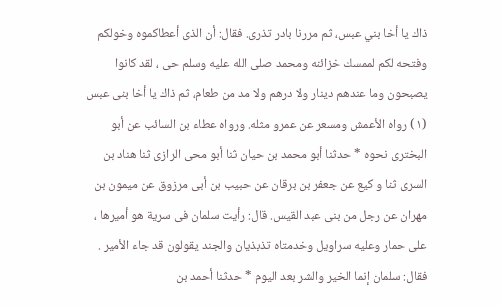ذاك يا أخا بني عبس، ثم مررنا بادر تذرى. فقال: أن الذى أعطاكموه وخولكم وفتحه لكم لممسك خزائنه ومحمد صلى الله عليه وسلم حى ، لقد كانوا يصبحون وما عندهم دينار ولا درهم ولا مد من طعام، ثم ذاك يا أخا بنى عبس (١) رواه الأعمش ومسعر عن عمرو مثله. ورواه عطاء بن السائب عن أبو البخترى نحوه * حدثنا أبو محمد بن حيان ثنا أبو محى الرازى ثنا هناد بن السری ثنا و کیع عن جعفر بن برقان عن حبيب بن أبى مرزوق عن ميمون بن مهران عن رجل من بنى عبد القيس. قال: رأيت سلمان فى سرية هو أميرها ، على حمار وعليه سراويل وخدمتاه تذبذيان والجند يقولون قد جاء الأمير . فقال: سلمان إنما الخير والشر بعد اليوم * حدثنا أحمد بن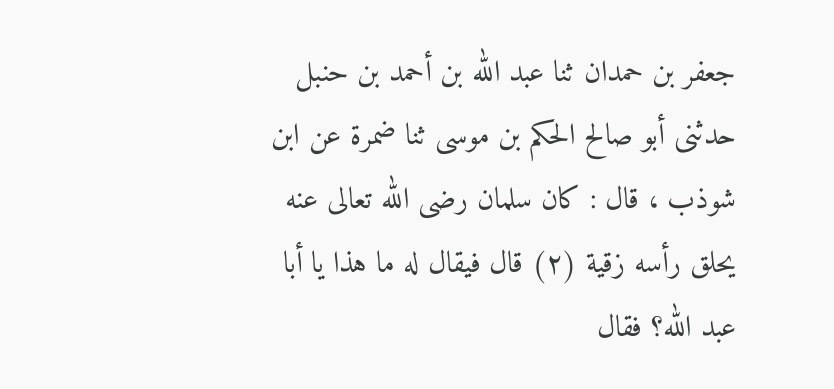جعفر بن حمدان ثنا عبد الله بن أحمد بن حنبل حدثنى أبو صالح الحكم بن موسى ثنا ضمرة عن ابن شوذب ، قال : كان سلمان رضى الله تعالى عنه يحلق رأسه زقية (٢) قال فيقال له ما هذا يا أبا عبد الله؟ فقال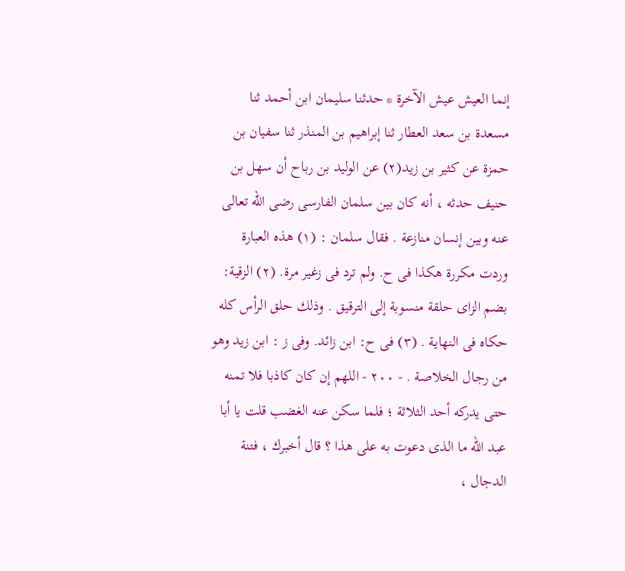إنما العيش عيش الآخرة * حدثنا سليمان ابن أحمد ثنا مسعدة بن سعد العطار ثنا إبراهيم بن المنذر ثنا سفيان بن حمزة عن كثير بن زيد(٢) عن الوليد بن رباح أن سهل بن حنيف حدثه ، أنه كان بين سلمان الفارسى رضى الله تعالى عنه وبين إنسان منازعة . فقال سلمان : (١) هذه العبارة وردت مكررة هكذا فى ح. ولم ترد فى زغير مرة. (٢) الزقية: بضم الزاى حلقة منسوبة إلى الترقيق . وذلك حلق الرأس كله حكاه فى النهاية . (٣) فى ح: ابن زائد. وفى ز : ابن زيد وهو من رجال الخلاصة . - ٢٠٠ - اللهم إن كان كاذبا فلا تمنه حتى يدركه أحد الثلاثة ؛ فلما سكن عنه الغضب قلت يا أبا عبد الله ما الذى دعوت به على هذا ؟ قال أخبرك ، فتنة الدجال ،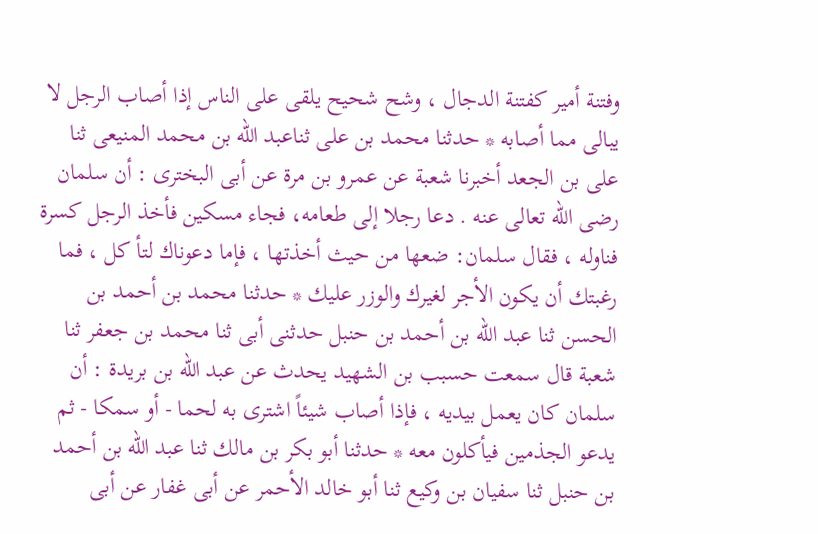وفتنة أمير كفتنة الدجال ، وشح شحيح يلقى على الناس إذا أصاب الرجل لا يبالى مما أصابه * حدثنا محمد بن على ثناعبد الله بن محمد المنيعى ثنا على بن الجعد أخبرنا شعبة عن عمرو بن مرة عن أبى البخترى : أن سلمان رضى الله تعالى عنه . دعا رجلا إلى طعامه، فجاء مسكين فأخذ الرجل كسرة فناوله ، فقال سلمان: ضعها من حيث أخذتها ، فإما دعوناك لتأ كل ، فما رغبتك أن يكون الأجر لغيرك والوزر عليك * حدثنا محمد بن أحمد بن الحسن ثنا عبد الله بن أحمد بن حنبل حدثنى أبى ثنا محمد بن جعفر ثنا شعبة قال سمعت حسبب بن الشهيد يحدث عن عبد الله بن بريدة : أن سلمان كان يعمل بيديه ، فإذا أصاب شيئاً اشترى به لحما - أو سمكا - ثم يدعو الجذمين فيأكلون معه * حدثنا أبو بكر بن مالك ثنا عبد الله بن أحمد بن حنبل ثنا سفيان بن وكيع ثنا أبو خالد الأحمر عن أبى غفار عن أبى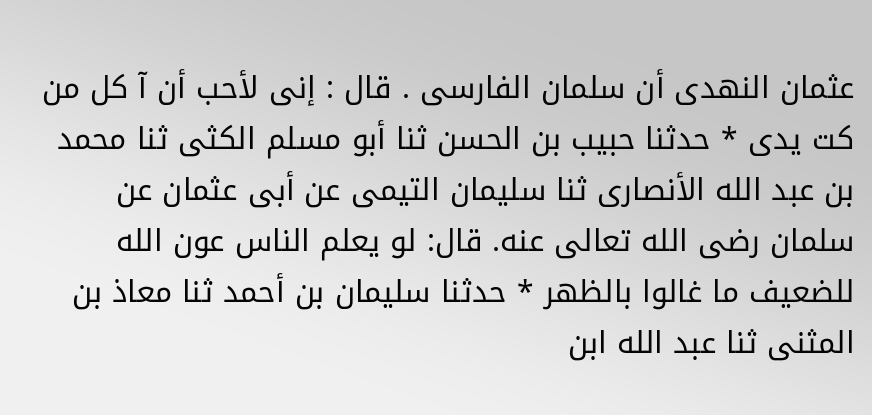عثمان النهدى أن سلمان الفارسى . قال : إنى لأحب أن آ كل من كت يدى * حدثنا حبيب بن الحسن ثنا أبو مسلم الكثى ثنا محمد بن عبد الله الأنصارى ثنا سليمان التيمى عن أبى عثمان عن سلمان رضى الله تعالى عنه. قال: لو يعلم الناس عون الله للضعيف ما غالوا بالظهر * حدثنا سليمان بن أحمد ثنا معاذ بن المثنى ثنا عبد الله ابن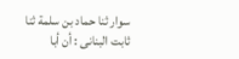سوار ثنا حماد بن سلمة ثنا ثابت البنانى : أن أبا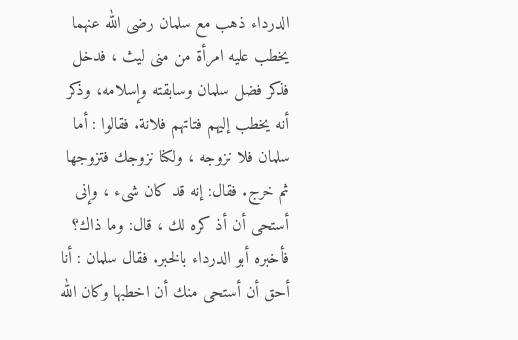الدرداء ذهب مع سلمان رضى الله عنهما يخطب عليه امرأة من منى ليث ، فدخل فذكر فضل سلمان وسابقته وإسلامه، وذكر أنه يخطب إليهم فتاتهم فلانة. فقالوا : أما سلمان فلا نزوجه ، ولكنا نزوجك فتزوجها ثم خرج. فقال: إنه قد كان شىء ، وإنى أستحى أن أذ كره لك ، قال: وما ذاك؟ فأخبره أبو الدرداء بالخبر. فقال سلمان : أنا أحق أن أستحى منك أن اخطبها وكان الله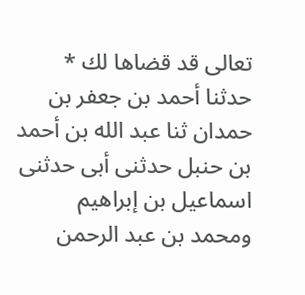تعالى قد قضاها لك * حدثنا أحمد بن جعفر بن حمدان ثنا عبد الله بن أحمد بن حنبل حدثنى أبى حدثنى اسماعيل بن إبراهيم ومحمد بن عبد الرحمن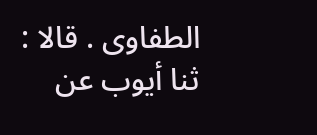الطفاوى . قالا : ثنا أيوب عن